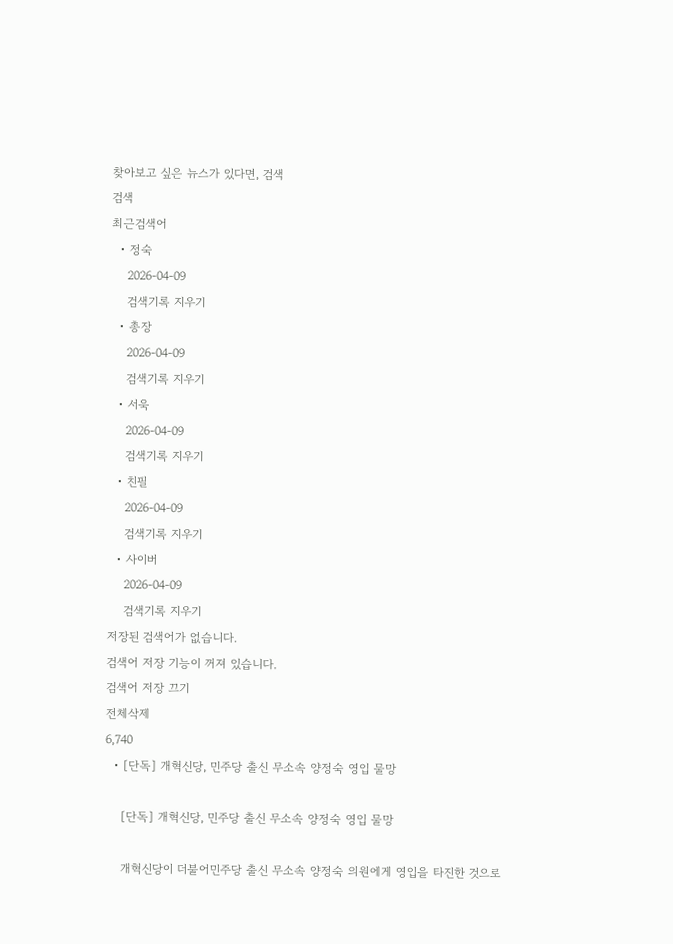찾아보고 싶은 뉴스가 있다면, 검색
검색
최근검색어
  • 정숙
    2026-04-09
    검색기록 지우기
  • 총장
    2026-04-09
    검색기록 지우기
  • 서욱
    2026-04-09
    검색기록 지우기
  • 친필
    2026-04-09
    검색기록 지우기
  • 사이버
    2026-04-09
    검색기록 지우기
저장된 검색어가 없습니다.
검색어 저장 기능이 꺼져 있습니다.
검색어 저장 끄기
전체삭제
6,740
  • [단독] 개혁신당, 민주당 출신 무소속 양정숙 영입 물망

    [단독] 개혁신당, 민주당 출신 무소속 양정숙 영입 물망

    개혁신당이 더불어민주당 출신 무소속 양정숙 의원에게 영입을 타진한 것으로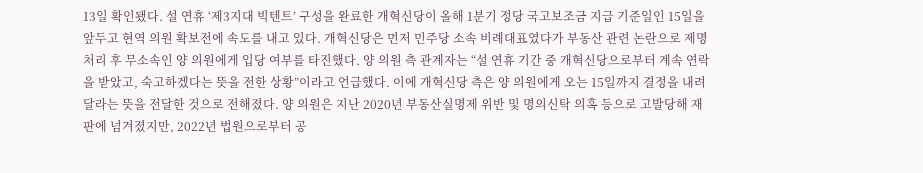13일 확인됐다. 설 연휴 ‘제3지대 빅텐트’ 구성을 완료한 개혁신당이 올해 1분기 정당 국고보조금 지급 기준일인 15일을 앞두고 현역 의원 확보전에 속도를 내고 있다. 개혁신당은 먼저 민주당 소속 비례대표였다가 부동산 관련 논란으로 제명 처리 후 무소속인 양 의원에게 입당 여부를 타진했다. 양 의원 측 관계자는 “설 연휴 기간 중 개혁신당으로부터 계속 연락을 받았고, 숙고하겠다는 뜻을 전한 상황”이라고 언급했다. 이에 개혁신당 측은 양 의원에게 오는 15일까지 결정을 내려달라는 뜻을 전달한 것으로 전해졌다. 양 의원은 지난 2020년 부동산실명제 위반 및 명의신탁 의혹 등으로 고발당해 재판에 넘겨졌지만, 2022년 법원으로부터 공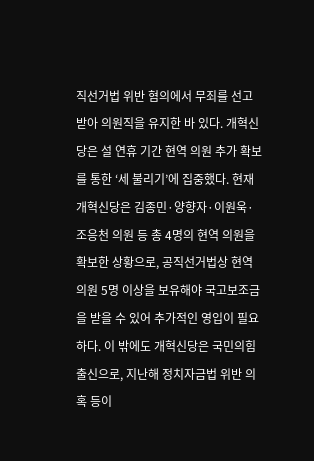직선거법 위반 혐의에서 무죄를 선고받아 의원직을 유지한 바 있다. 개혁신당은 설 연휴 기간 현역 의원 추가 확보를 통한 ‘세 불리기’에 집중했다. 현재 개혁신당은 김종민·양향자·이원욱·조응천 의원 등 총 4명의 현역 의원을 확보한 상황으로, 공직선거법상 현역 의원 5명 이상을 보유해야 국고보조금을 받을 수 있어 추가적인 영입이 필요하다. 이 밖에도 개혁신당은 국민의힘 출신으로, 지난해 정치자금법 위반 의혹 등이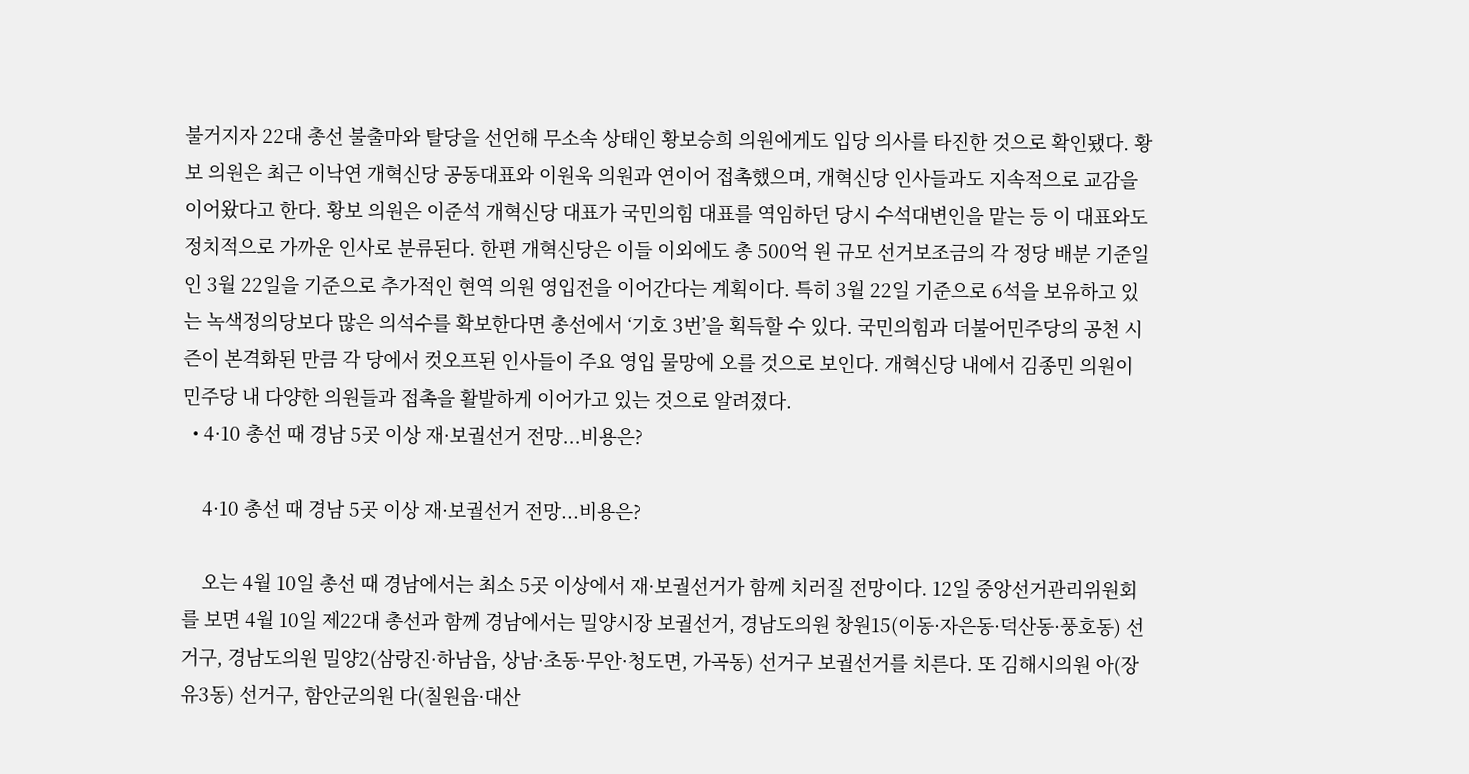불거지자 22대 총선 불출마와 탈당을 선언해 무소속 상태인 황보승희 의원에게도 입당 의사를 타진한 것으로 확인됐다. 황보 의원은 최근 이낙연 개혁신당 공동대표와 이원욱 의원과 연이어 접촉했으며, 개혁신당 인사들과도 지속적으로 교감을 이어왔다고 한다. 황보 의원은 이준석 개혁신당 대표가 국민의힘 대표를 역임하던 당시 수석대변인을 맡는 등 이 대표와도 정치적으로 가까운 인사로 분류된다. 한편 개혁신당은 이들 이외에도 총 500억 원 규모 선거보조금의 각 정당 배분 기준일인 3월 22일을 기준으로 추가적인 현역 의원 영입전을 이어간다는 계획이다. 특히 3월 22일 기준으로 6석을 보유하고 있는 녹색정의당보다 많은 의석수를 확보한다면 총선에서 ‘기호 3번’을 획득할 수 있다. 국민의힘과 더불어민주당의 공천 시즌이 본격화된 만큼 각 당에서 컷오프된 인사들이 주요 영입 물망에 오를 것으로 보인다. 개혁신당 내에서 김종민 의원이 민주당 내 다양한 의원들과 접촉을 활발하게 이어가고 있는 것으로 알려졌다.
  • 4·10 총선 때 경남 5곳 이상 재·보궐선거 전망...비용은?

    4·10 총선 때 경남 5곳 이상 재·보궐선거 전망...비용은?

    오는 4월 10일 총선 때 경남에서는 최소 5곳 이상에서 재·보궐선거가 함께 치러질 전망이다. 12일 중앙선거관리위원회를 보면 4월 10일 제22대 총선과 함께 경남에서는 밀양시장 보궐선거, 경남도의원 창원15(이동·자은동·덕산동·풍호동) 선거구, 경남도의원 밀양2(삼랑진·하남읍, 상남·초동·무안·청도면, 가곡동) 선거구 보궐선거를 치른다. 또 김해시의원 아(장유3동) 선거구, 함안군의원 다(칠원읍·대산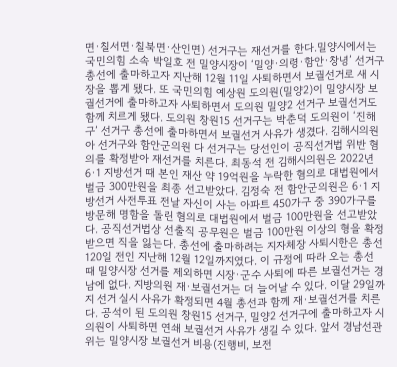면·칠서면·칠북면·산인면) 선거구는 재선거를 한다.밀양시에서는 국민의힘 소속 박일호 전 밀양시장이 ‘밀양·의령·함안·창녕’ 선거구 총선에 출마하고자 지난해 12월 11일 사퇴하면서 보궐선거로 새 시장을 뽑게 됐다. 또 국민의힘 예상원 도의원(밀양2)이 밀양시장 보궐선거에 출마하고자 사퇴하면서 도의원 밀양2 선거구 보궐선거도 함께 치르게 됐다. 도의원 창원15 선거구는 박춘덕 도의원이 ‘진해구’ 선거구 총선에 출마하면서 보궐선거 사유가 생겼다. 김해시의원 아 선거구와 함안군의원 다 선거구는 당선인이 공직선거법 위반 혐의를 확정받아 재선거를 치른다. 최동석 전 김해시의원은 2022년 6·1 지방선거 때 본인 재산 약 19억원을 누락한 혐의로 대법원에서 벌금 300만원을 최종 선고받았다. 김정숙 전 함안군의원은 6·1 지방선거 사전투표 전날 자신이 사는 아파트 450가구 중 390가구를 방문해 명함을 돌린 혐의로 대법원에서 벌금 100만원을 선고받았다. 공직선거법상 선출직 공무원은 벌금 100만원 이상의 형을 확정받으면 직을 잃는다. 총선에 출마하려는 지자체장 사퇴시한은 총선 120일 전인 지난해 12월 12일까지였다. 이 규정에 따라 오는 총선 때 밀양시장 선거를 제외하면 시장·군수 사퇴에 따른 보궐선거는 경남에 없다. 지방의원 재·보궐선거는 더 늘어날 수 있다. 이달 29일까지 선거 실시 사유가 확정되면 4월 총선과 함께 재·보궐선거를 치른다. 공석이 된 도의원 창원15 선거구, 밀양2 선거구에 출마하고자 시의원이 사퇴하면 연쇄 보궐선거 사유가 생길 수 있다. 앞서 경남선관위는 밀양시장 보궐선거 비용(진행비, 보전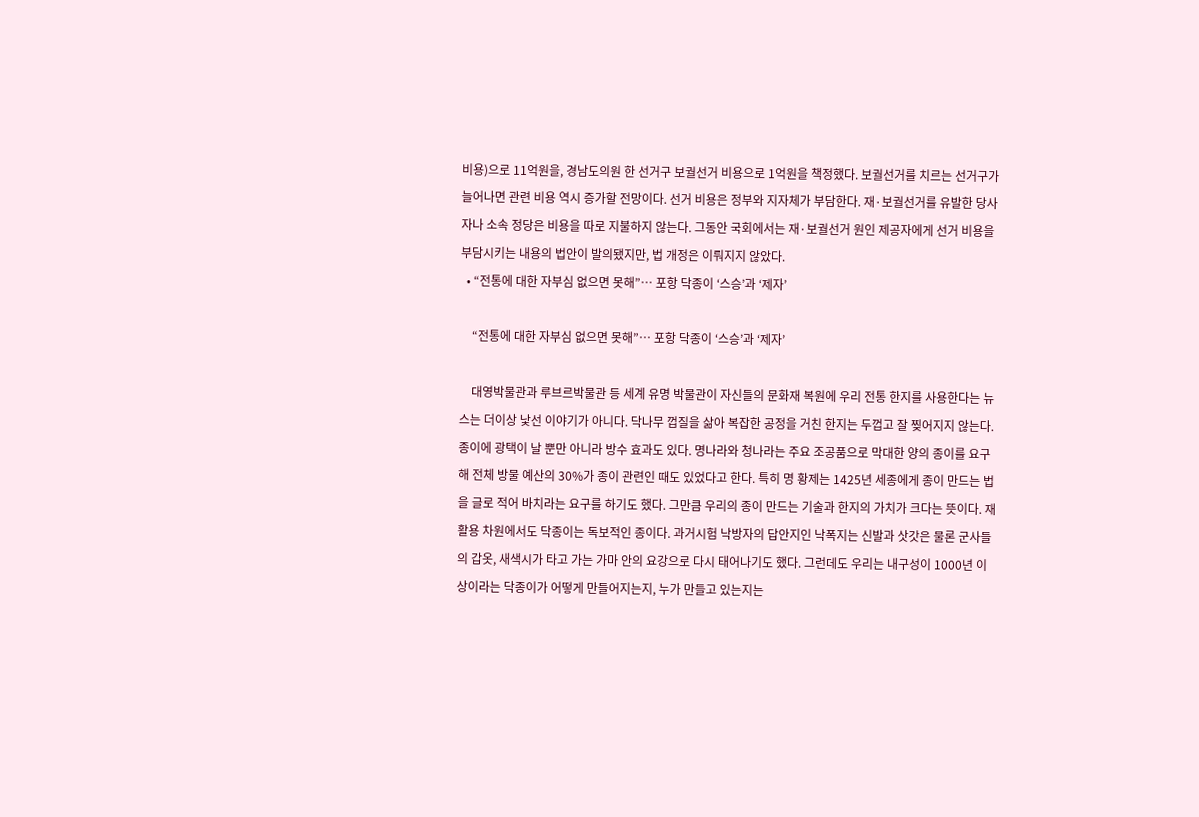비용)으로 11억원을, 경남도의원 한 선거구 보궐선거 비용으로 1억원을 책정했다. 보궐선거를 치르는 선거구가 늘어나면 관련 비용 역시 증가할 전망이다. 선거 비용은 정부와 지자체가 부담한다. 재·보궐선거를 유발한 당사자나 소속 정당은 비용을 따로 지불하지 않는다. 그동안 국회에서는 재·보궐선거 원인 제공자에게 선거 비용을 부담시키는 내용의 법안이 발의됐지만, 법 개정은 이뤄지지 않았다.
  • “전통에 대한 자부심 없으면 못해”… 포항 닥종이 ‘스승’과 ‘제자’

    “전통에 대한 자부심 없으면 못해”… 포항 닥종이 ‘스승’과 ‘제자’

    대영박물관과 루브르박물관 등 세계 유명 박물관이 자신들의 문화재 복원에 우리 전통 한지를 사용한다는 뉴스는 더이상 낯선 이야기가 아니다. 닥나무 껍질을 삶아 복잡한 공정을 거친 한지는 두껍고 잘 찢어지지 않는다. 종이에 광택이 날 뿐만 아니라 방수 효과도 있다. 명나라와 청나라는 주요 조공품으로 막대한 양의 종이를 요구해 전체 방물 예산의 30%가 종이 관련인 때도 있었다고 한다. 특히 명 황제는 1425년 세종에게 종이 만드는 법을 글로 적어 바치라는 요구를 하기도 했다. 그만큼 우리의 종이 만드는 기술과 한지의 가치가 크다는 뜻이다. 재활용 차원에서도 닥종이는 독보적인 종이다. 과거시험 낙방자의 답안지인 낙폭지는 신발과 삿갓은 물론 군사들의 갑옷, 새색시가 타고 가는 가마 안의 요강으로 다시 태어나기도 했다. 그런데도 우리는 내구성이 1000년 이상이라는 닥종이가 어떻게 만들어지는지, 누가 만들고 있는지는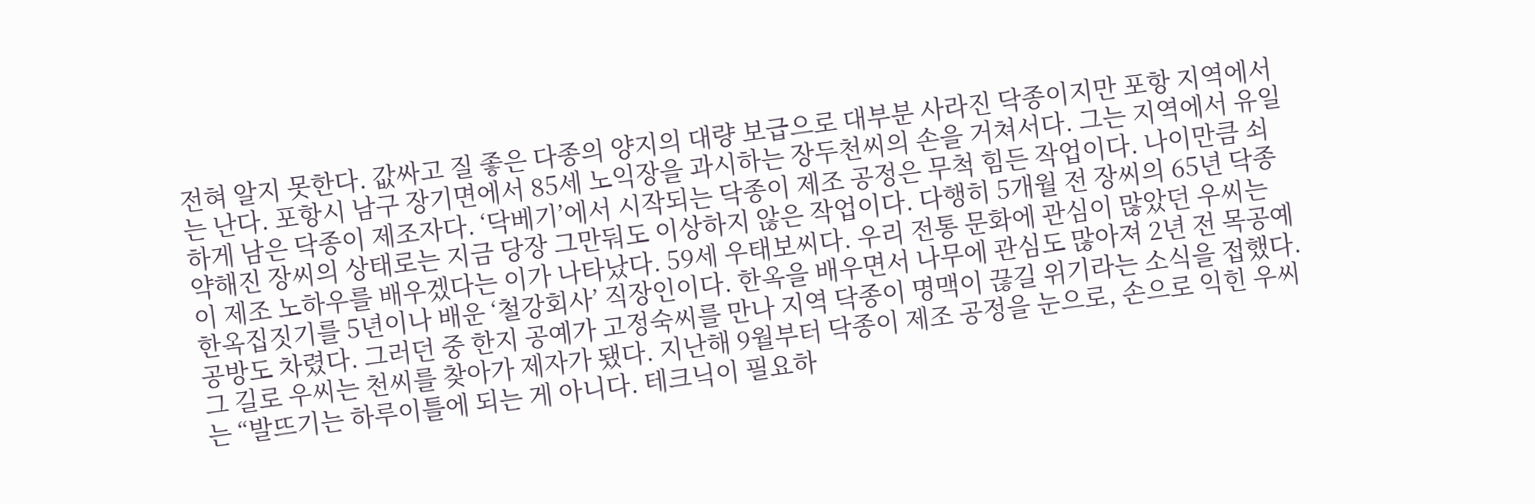전혀 알지 못한다. 값싸고 질 좋은 다종의 양지의 대량 보급으로 대부분 사라진 닥종이지만 포항 지역에서는 난다. 포항시 남구 장기면에서 85세 노익장을 과시하는 장두천씨의 손을 거쳐서다. 그는 지역에서 유일하게 남은 닥종이 제조자다. ‘닥베기’에서 시작되는 닥종이 제조 공정은 무척 힘든 작업이다. 나이만큼 쇠약해진 장씨의 상태로는 지금 당장 그만둬도 이상하지 않은 작업이다. 다행히 5개월 전 장씨의 65년 닥종이 제조 노하우를 배우겠다는 이가 나타났다. 59세 우태보씨다. 우리 전통 문화에 관심이 많았던 우씨는 한옥집짓기를 5년이나 배운 ‘철강회사’ 직장인이다. 한옥을 배우면서 나무에 관심도 많아져 2년 전 목공예 공방도 차렸다. 그러던 중 한지 공예가 고정숙씨를 만나 지역 닥종이 명맥이 끊길 위기라는 소식을 접했다. 그 길로 우씨는 천씨를 찾아가 제자가 됐다. 지난해 9월부터 닥종이 제조 공정을 눈으로, 손으로 익힌 우씨는 “발뜨기는 하루이틀에 되는 게 아니다. 테크닉이 필요하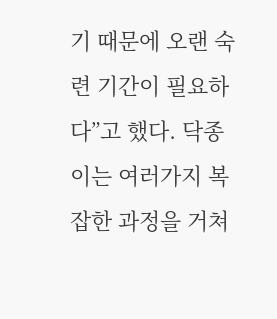기 때문에 오랜 숙련 기간이 필요하다”고 했다. 닥종이는 여러가지 복잡한 과정을 거쳐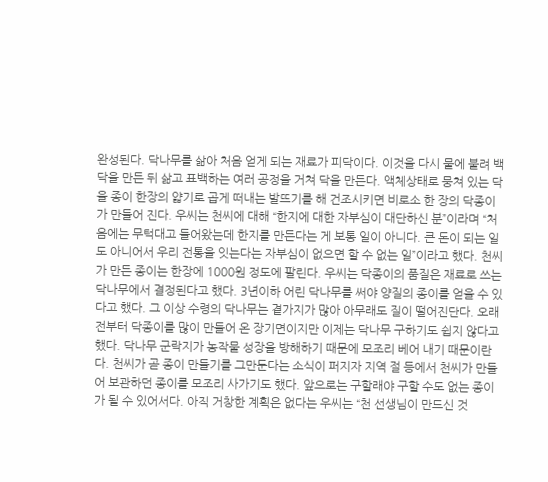완성된다. 닥나무를 삶아 처음 얻게 되는 재료가 피닥이다. 이것을 다시 물에 불려 백닥을 만든 뒤 삶고 표백하는 여러 공정을 거쳐 닥을 만든다. 액체상태로 뭉쳐 있는 닥을 종이 한장의 얇기로 곱게 떠내는 발뜨기를 해 건조시키면 비로소 한 장의 닥종이가 만들어 진다. 우씨는 천씨에 대해 “한지에 대한 자부심이 대단하신 분”이라며 “처음에는 무턱대고 들어왔는데 한지를 만든다는 게 보통 일이 아니다. 큰 돈이 되는 일도 아니어서 우리 전통을 잇는다는 자부심이 없으면 할 수 없는 일”이라고 했다. 천씨가 만든 종이는 한장에 1000원 정도에 팔린다. 우씨는 닥종이의 품질은 재료로 쓰는 닥나무에서 결정된다고 했다. 3년이하 어린 닥나무를 써야 양질의 종이를 얻을 수 있다고 했다. 그 이상 수령의 닥나무는 곁가지가 많아 아무래도 질이 떨어진단다. 오래 전부터 닥종이를 많이 만들어 온 장기면이지만 이제는 닥나무 구하기도 쉽지 않다고 했다. 닥나무 군락지가 농작물 성장을 방해하기 때문에 모조리 베어 내기 때문이란다. 천씨가 곧 종이 만들기를 그만둔다는 소식이 퍼지자 지역 절 등에서 천씨가 만들어 보관하던 종이를 모조리 사가기도 했다. 앞으로는 구할래야 구할 수도 없는 종이가 될 수 있어서다. 아직 거창한 계획은 없다는 우씨는 “천 선생님이 만드신 것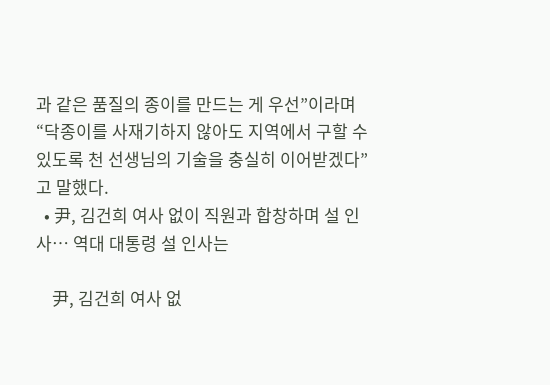과 같은 품질의 종이를 만드는 게 우선”이라며 “닥종이를 사재기하지 않아도 지역에서 구할 수 있도록 천 선생님의 기술을 충실히 이어받겠다”고 말했다.
  • 尹, 김건희 여사 없이 직원과 합창하며 설 인사… 역대 대통령 설 인사는

    尹, 김건희 여사 없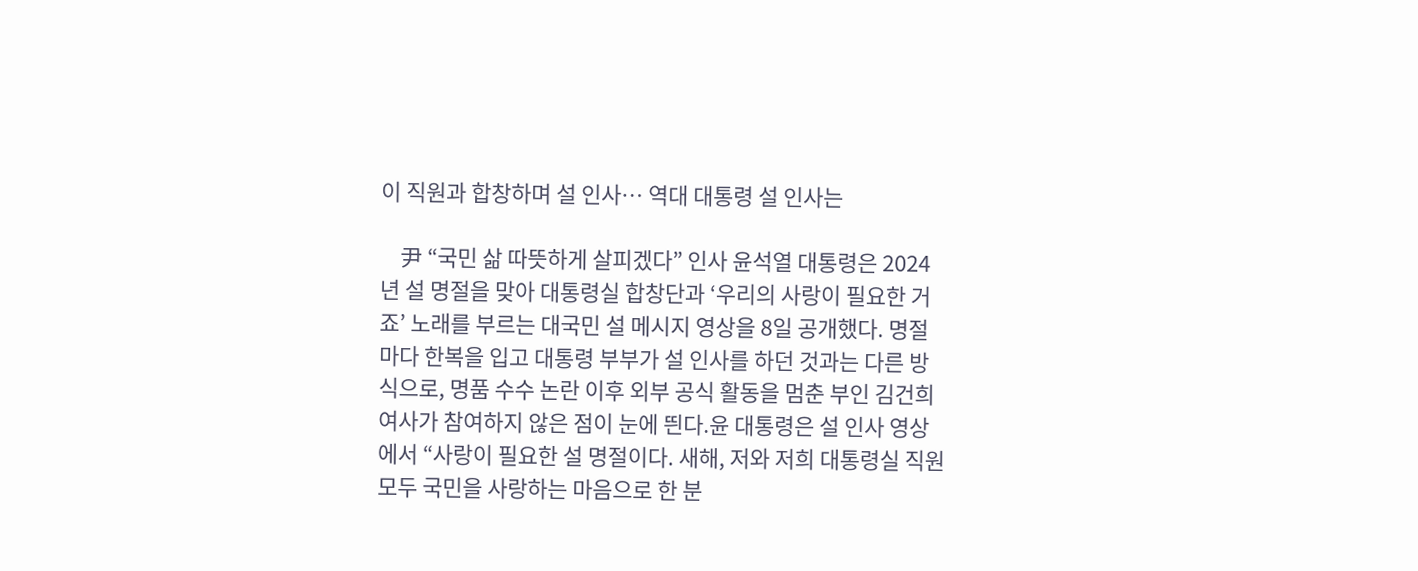이 직원과 합창하며 설 인사… 역대 대통령 설 인사는

    尹 “국민 삶 따뜻하게 살피겠다” 인사 윤석열 대통령은 2024년 설 명절을 맞아 대통령실 합창단과 ‘우리의 사랑이 필요한 거죠’ 노래를 부르는 대국민 설 메시지 영상을 8일 공개했다. 명절마다 한복을 입고 대통령 부부가 설 인사를 하던 것과는 다른 방식으로, 명품 수수 논란 이후 외부 공식 활동을 멈춘 부인 김건희 여사가 참여하지 않은 점이 눈에 띈다.윤 대통령은 설 인사 영상에서 “사랑이 필요한 설 명절이다. 새해, 저와 저희 대통령실 직원 모두 국민을 사랑하는 마음으로 한 분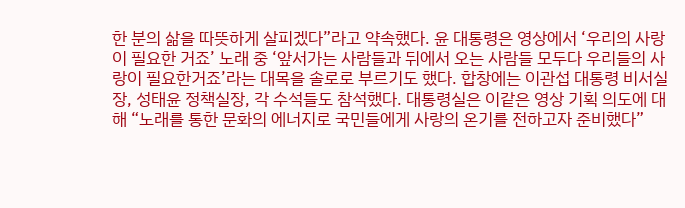한 분의 삶을 따뜻하게 살피겠다”라고 약속했다. 윤 대통령은 영상에서 ‘우리의 사랑이 필요한 거죠’ 노래 중 ‘앞서가는 사람들과 뒤에서 오는 사람들 모두다 우리들의 사랑이 필요한거죠’라는 대목을 솔로로 부르기도 했다. 합창에는 이관섭 대통령 비서실장, 성태윤 정책실장, 각 수석들도 참석했다. 대통령실은 이같은 영상 기획 의도에 대해 “노래를 통한 문화의 에너지로 국민들에게 사랑의 온기를 전하고자 준비했다”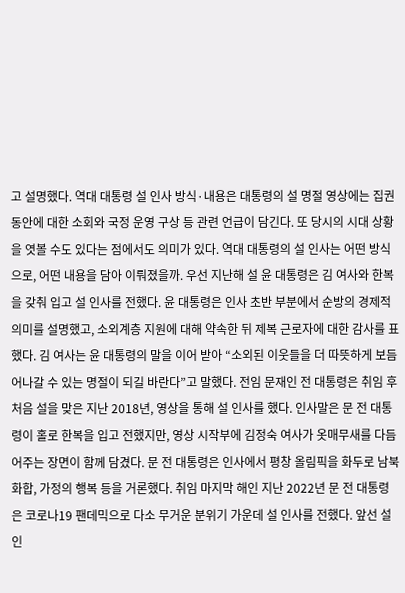고 설명했다. 역대 대통령 설 인사 방식·내용은 대통령의 설 명절 영상에는 집권 동안에 대한 소회와 국정 운영 구상 등 관련 언급이 담긴다. 또 당시의 시대 상황을 엿볼 수도 있다는 점에서도 의미가 있다. 역대 대통령의 설 인사는 어떤 방식으로, 어떤 내용을 담아 이뤄졌을까. 우선 지난해 설 윤 대통령은 김 여사와 한복을 갖춰 입고 설 인사를 전했다. 윤 대통령은 인사 초반 부분에서 순방의 경제적 의미를 설명했고, 소외계층 지원에 대해 약속한 뒤 제복 근로자에 대한 감사를 표했다. 김 여사는 윤 대통령의 말을 이어 받아 “소외된 이웃들을 더 따뜻하게 보듬어나갈 수 있는 명절이 되길 바란다”고 말했다. 전임 문재인 전 대통령은 취임 후 처음 설을 맞은 지난 2018년, 영상을 통해 설 인사를 했다. 인사말은 문 전 대통령이 홀로 한복을 입고 전했지만, 영상 시작부에 김정숙 여사가 옷매무새를 다듬어주는 장면이 함께 담겼다. 문 전 대통령은 인사에서 평창 올림픽을 화두로 남북 화합, 가정의 행복 등을 거론했다. 취임 마지막 해인 지난 2022년 문 전 대통령은 코로나19 팬데믹으로 다소 무거운 분위기 가운데 설 인사를 전했다. 앞선 설 인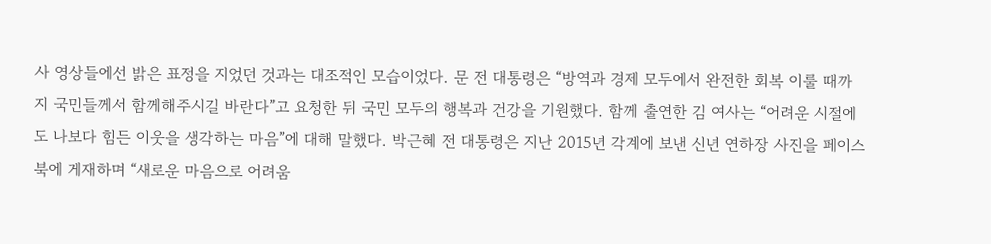사 영상들에선 밝은 표정을 지었던 것과는 대조적인 모습이었다. 문 전 대통령은 “방역과 경제 모두에서 완전한 회복 이룰 때까지 국민들께서 함께해주시길 바란다”고 요청한 뒤 국민 모두의 행복과 건강을 기원했다. 함께 출연한 김 여사는 “어려운 시절에도 나보다 힘든 이웃을 생각하는 마음”에 대해 말했다. 박근혜 전 대통령은 지난 2015년 각계에 보낸 신년 연하장 사진을 페이스북에 게재하며 “새로운 마음으로 어려움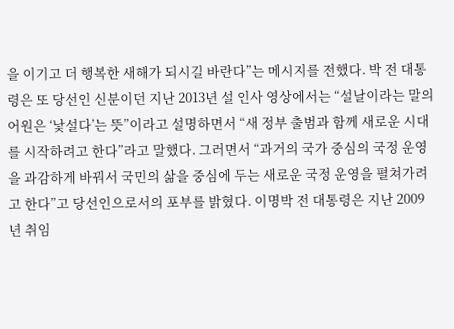을 이기고 더 행복한 새해가 되시길 바란다”는 메시지를 전했다. 박 전 대통령은 또 당선인 신분이던 지난 2013년 설 인사 영상에서는 “설날이라는 말의 어원은 ‘낯설다’는 뜻”이라고 설명하면서 “새 정부 출범과 함께 새로운 시대를 시작하려고 한다”라고 말했다. 그러면서 “과거의 국가 중심의 국정 운영을 과감하게 바꿔서 국민의 삶을 중심에 두는 새로운 국정 운영을 펼쳐가려고 한다”고 당선인으로서의 포부를 밝혔다. 이명박 전 대통령은 지난 2009년 취임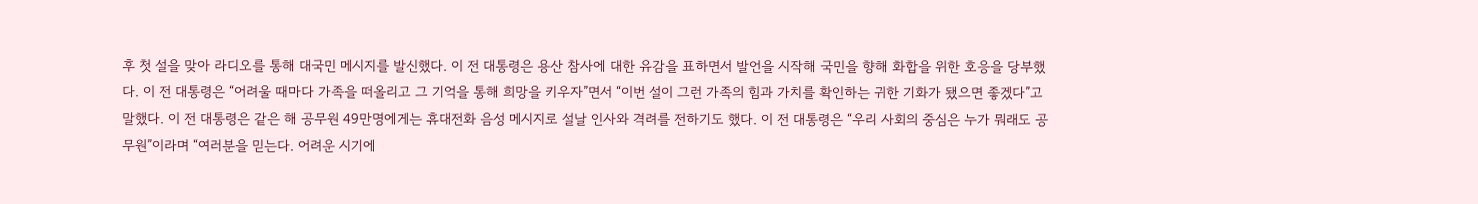후 첫 설을 맞아 라디오를 통해 대국민 메시지를 발신했다. 이 전 대통령은 용산 참사에 대한 유감을 표하면서 발언을 시작해 국민을 향해 화합을 위한 호응을 당부했다. 이 전 대통령은 “어려울 때마다 가족을 떠올리고 그 기억을 통해 희망을 키우자”면서 “이번 설이 그런 가족의 힘과 가치를 확인하는 귀한 기화가 됐으면 좋겠다”고 말했다. 이 전 대통령은 같은 해 공무원 49만명에게는 휴대전화 음성 메시지로 설날 인사와 격려를 전하기도 했다. 이 전 대통령은 “우리 사회의 중심은 누가 뭐래도 공무원”이라며 “여러분을 믿는다. 어려운 시기에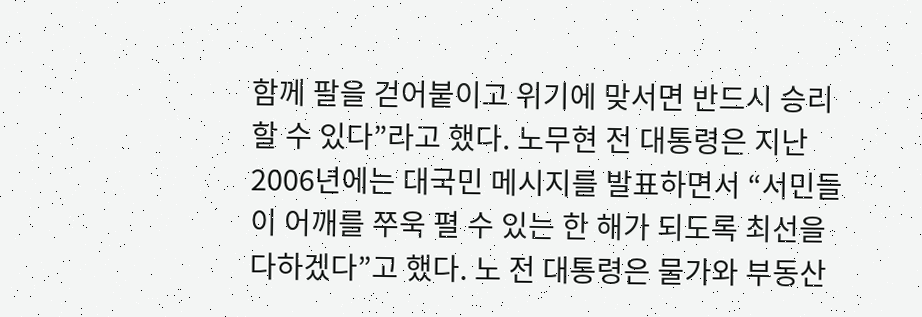함께 팔을 걷어붙이고 위기에 맞서면 반드시 승리할 수 있다”라고 했다. 노무현 전 대통령은 지난 2006년에는 대국민 메시지를 발표하면서 “서민들이 어깨를 쭈욱 펼 수 있는 한 해가 되도록 최선을 다하겠다”고 했다. 노 전 대통령은 물가와 부동산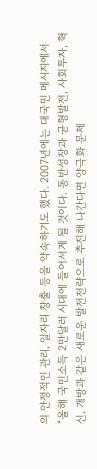의 안정적인 관리, 일자리 창출 등을 약속하기도 했다. 2007년에는 대국민 메시지에서 “올해 국민소득 2만달러 시대에 들어서게 될 것이다. 동반성장과 균형발전, 사회투자, 혁신, 개방과 같은 새로운 발전전략으로 추진해 나간다면 양극화 문제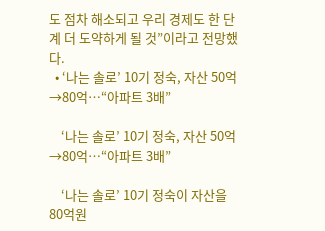도 점차 해소되고 우리 경제도 한 단계 더 도약하게 될 것”이라고 전망했다.
  • ‘나는 솔로’ 10기 정숙, 자산 50억→80억…“아파트 3배”

    ‘나는 솔로’ 10기 정숙, 자산 50억→80억…“아파트 3배”

    ‘나는 솔로’ 10기 정숙이 자산을 80억원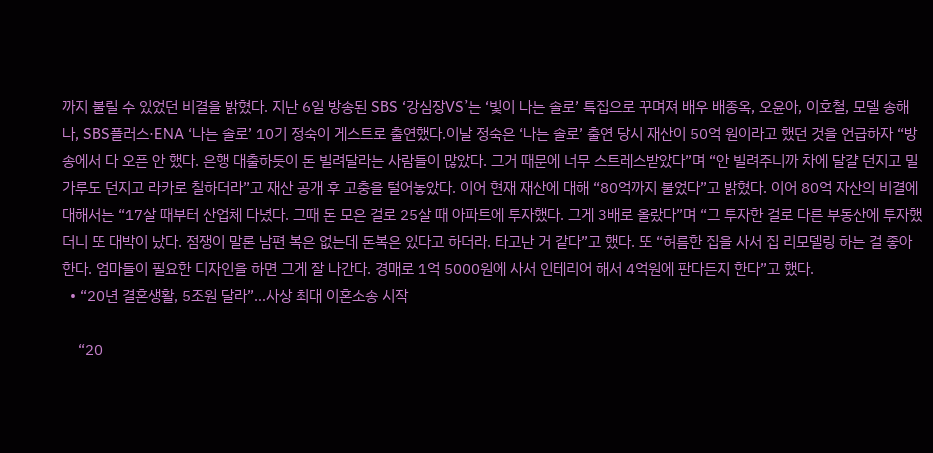까지 불릴 수 있었던 비결을 밝혔다. 지난 6일 방송된 SBS ‘강심장VS’는 ‘빛이 나는 솔로’ 특집으로 꾸며져 배우 배종옥, 오윤아, 이호철, 모델 송해나, SBS플러스·ENA ‘나는 솔로’ 10기 정숙이 게스트로 출연했다.이날 정숙은 ‘나는 솔로’ 출연 당시 재산이 50억 원이라고 했던 것을 언급하자 “방송에서 다 오픈 안 했다. 은행 대출하듯이 돈 빌려달라는 사람들이 많았다. 그거 때문에 너무 스트레스받았다”며 “안 빌려주니까 차에 달걀 던지고 밀가루도 던지고 라카로 칠하더라”고 재산 공개 후 고충을 털어놓았다. 이어 현재 재산에 대해 “80억까지 불었다”고 밝혔다. 이어 80억 자산의 비결에 대해서는 “17살 때부터 산업체 다녔다. 그때 돈 모은 걸로 25살 때 아파트에 투자했다. 그게 3배로 올랐다”며 “그 투자한 걸로 다른 부동산에 투자했더니 또 대박이 났다. 점쟁이 말론 남편 복은 없는데 돈복은 있다고 하더라. 타고난 거 같다”고 했다. 또 “허름한 집을 사서 집 리모델링 하는 걸 좋아한다. 엄마들이 필요한 디자인을 하면 그게 잘 나간다. 경매로 1억 5000원에 사서 인테리어 해서 4억원에 판다든지 한다”고 했다.
  • “20년 결혼생활, 5조원 달라”…사상 최대 이혼소송 시작

    “20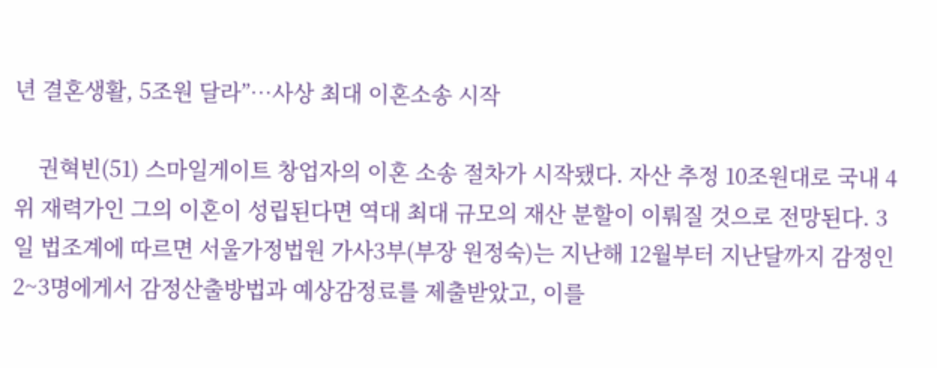년 결혼생활, 5조원 달라”…사상 최대 이혼소송 시작

    권혁빈(51) 스마일게이트 창업자의 이혼 소송 절차가 시작됐다. 자산 추정 10조원대로 국내 4위 재력가인 그의 이혼이 성립된다면 역대 최대 규모의 재산 분할이 이뤄질 것으로 전망된다. 3일 법조계에 따르면 서울가정법원 가사3부(부장 원정숙)는 지난해 12월부터 지난달까지 감정인 2~3명에게서 감정산출방법과 예상감정료를 제출받았고, 이를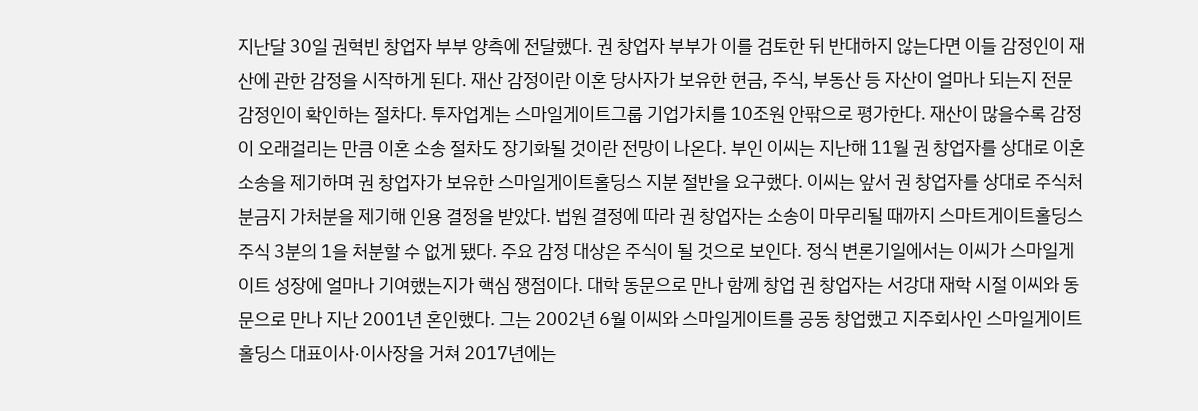지난달 30일 권혁빈 창업자 부부 양측에 전달했다. 권 창업자 부부가 이를 검토한 뒤 반대하지 않는다면 이들 감정인이 재산에 관한 감정을 시작하게 된다. 재산 감정이란 이혼 당사자가 보유한 현금, 주식, 부동산 등 자산이 얼마나 되는지 전문 감정인이 확인하는 절차다. 투자업계는 스마일게이트그룹 기업가치를 10조원 안팎으로 평가한다. 재산이 많을수록 감정이 오래걸리는 만큼 이혼 소송 절차도 장기화될 것이란 전망이 나온다. 부인 이씨는 지난해 11월 권 창업자를 상대로 이혼소송을 제기하며 권 창업자가 보유한 스마일게이트홀딩스 지분 절반을 요구했다. 이씨는 앞서 권 창업자를 상대로 주식처분금지 가처분을 제기해 인용 결정을 받았다. 법원 결정에 따라 권 창업자는 소송이 마무리될 때까지 스마트게이트홀딩스 주식 3분의 1을 처분할 수 없게 됐다. 주요 감정 대상은 주식이 될 것으로 보인다. 정식 변론기일에서는 이씨가 스마일게이트 성장에 얼마나 기여했는지가 핵심 쟁점이다. 대학 동문으로 만나 함께 창업 권 창업자는 서강대 재학 시절 이씨와 동문으로 만나 지난 2001년 혼인했다. 그는 2002년 6월 이씨와 스마일게이트를 공동 창업했고 지주회사인 스마일게이트홀딩스 대표이사·이사장을 거쳐 2017년에는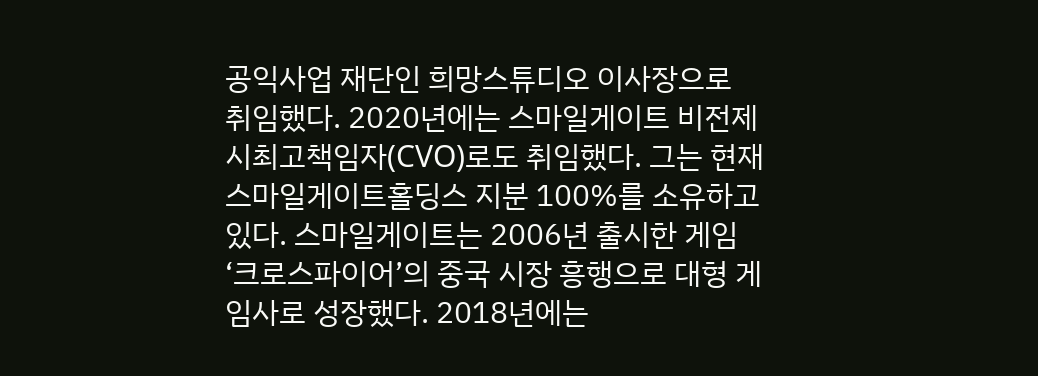공익사업 재단인 희망스튜디오 이사장으로 취임했다. 2020년에는 스마일게이트 비전제시최고책임자(CVO)로도 취임했다. 그는 현재 스마일게이트홀딩스 지분 100%를 소유하고 있다. 스마일게이트는 2006년 출시한 게임 ‘크로스파이어’의 중국 시장 흥행으로 대형 게임사로 성장했다. 2018년에는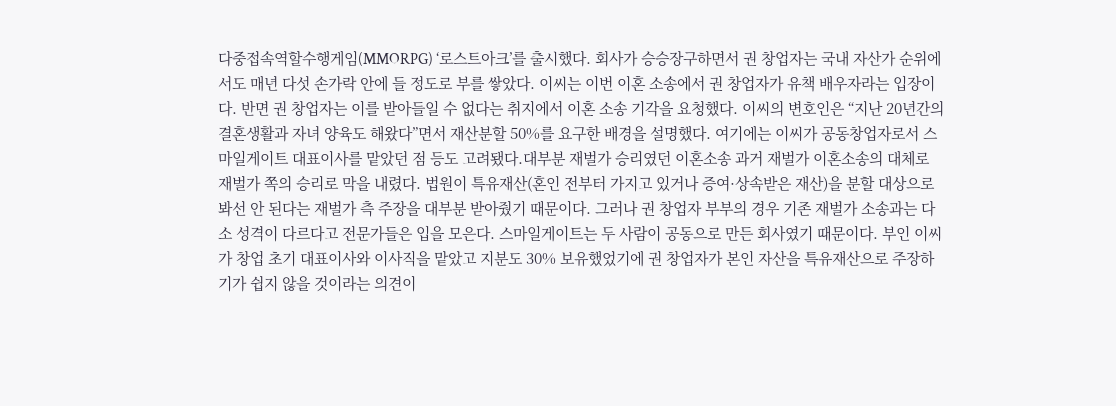다중접속역할수행게임(MMORPG) ‘로스트아크’를 출시했다. 회사가 승승장구하면서 권 창업자는 국내 자산가 순위에서도 매년 다섯 손가락 안에 들 정도로 부를 쌓았다. 이씨는 이번 이혼 소송에서 권 창업자가 유책 배우자라는 입장이다. 반면 권 창업자는 이를 받아들일 수 없다는 취지에서 이혼 소송 기각을 요청했다. 이씨의 변호인은 “지난 20년간의 결혼생활과 자녀 양육도 해왔다”면서 재산분할 50%를 요구한 배경을 설명했다. 여기에는 이씨가 공동창업자로서 스마일게이트 대표이사를 맡았던 점 등도 고려됐다.대부분 재벌가 승리였던 이혼소송 과거 재벌가 이혼소송의 대체로 재벌가 쪽의 승리로 막을 내렸다. 법원이 특유재산(혼인 전부터 가지고 있거나 증여·상속받은 재산)을 분할 대상으로 봐선 안 된다는 재벌가 측 주장을 대부분 받아줬기 때문이다. 그러나 권 창업자 부부의 경우 기존 재벌가 소송과는 다소 성격이 다르다고 전문가들은 입을 모은다. 스마일게이트는 두 사람이 공동으로 만든 회사였기 때문이다. 부인 이씨가 창업 초기 대표이사와 이사직을 맡았고 지분도 30% 보유했었기에 권 창업자가 본인 자산을 특유재산으로 주장하기가 쉽지 않을 것이라는 의견이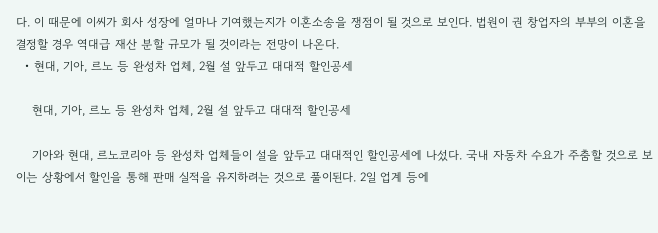다. 이 때문에 이씨가 회사 성장에 얼마나 기여했는지가 이혼소송을 쟁점이 될 것으로 보인다. 법원이 권 창업자의 부부의 이혼을 결정할 경우 역대급 재산 분할 규모가 될 것이라는 전망이 나온다.
  • 현대, 기아, 르노 등 완성차 업체, 2월 설 앞두고 대대적 할인공세

    현대, 기아, 르노 등 완성차 업체, 2월 설 앞두고 대대적 할인공세

    기아와 현대, 르노코리아 등 완성차 업체들이 설을 앞두고 대대적인 할인공세에 나섰다. 국내 자동차 수요가 주춤할 것으로 보이는 상황에서 할인을 통해 판매 실적을 유지하려는 것으로 풀이된다. 2일 업계 등에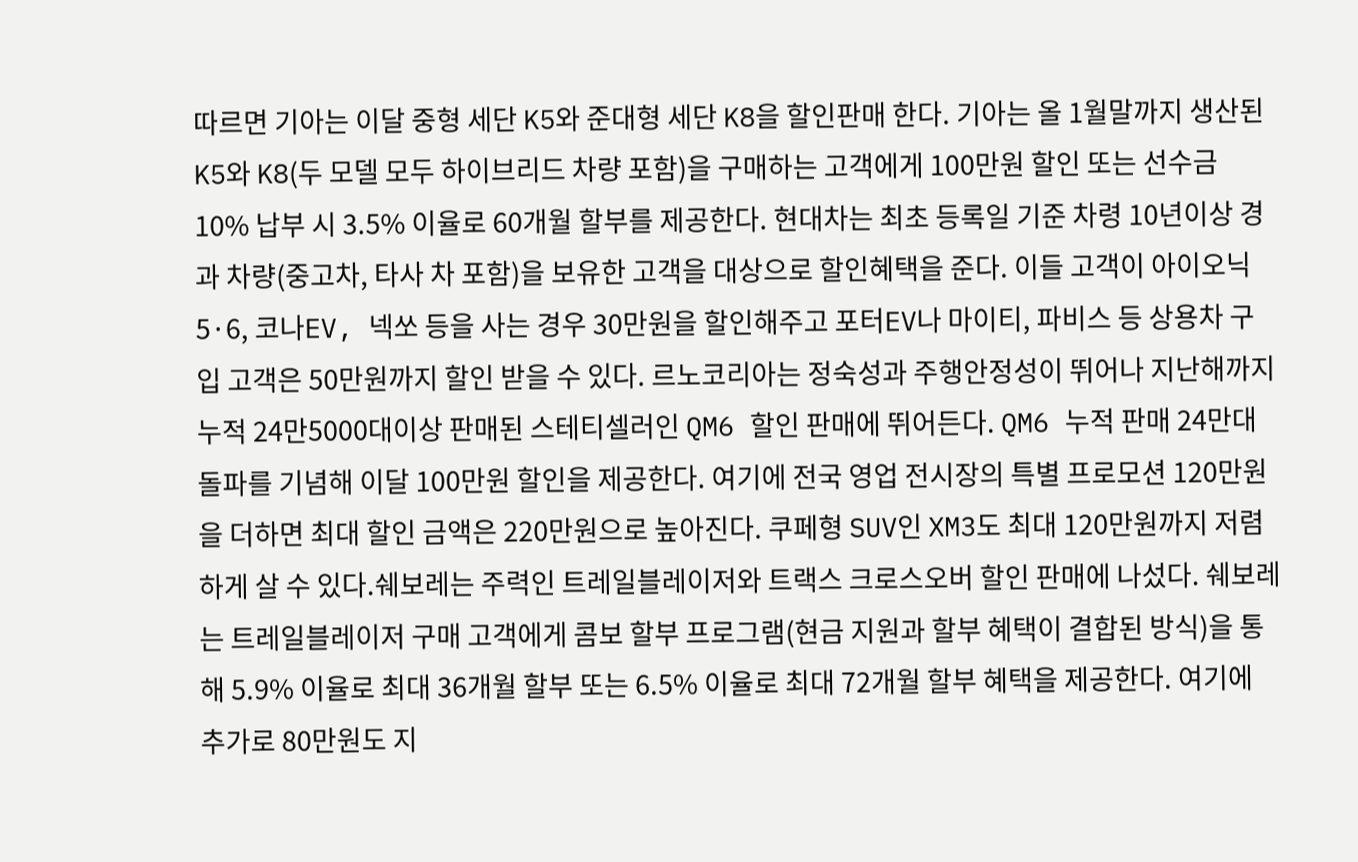따르면 기아는 이달 중형 세단 K5와 준대형 세단 K8을 할인판매 한다. 기아는 올 1월말까지 생산된 K5와 K8(두 모델 모두 하이브리드 차량 포함)을 구매하는 고객에게 100만원 할인 또는 선수금 10% 납부 시 3.5% 이율로 60개월 할부를 제공한다. 현대차는 최초 등록일 기준 차령 10년이상 경과 차량(중고차, 타사 차 포함)을 보유한 고객을 대상으로 할인혜택을 준다. 이들 고객이 아이오닉5·6, 코나EV, 넥쏘 등을 사는 경우 30만원을 할인해주고 포터EV나 마이티, 파비스 등 상용차 구입 고객은 50만원까지 할인 받을 수 있다. 르노코리아는 정숙성과 주행안정성이 뛰어나 지난해까지 누적 24만5000대이상 판매된 스테티셀러인 QM6 할인 판매에 뛰어든다. QM6 누적 판매 24만대 돌파를 기념해 이달 100만원 할인을 제공한다. 여기에 전국 영업 전시장의 특별 프로모션 120만원을 더하면 최대 할인 금액은 220만원으로 높아진다. 쿠페형 SUV인 XM3도 최대 120만원까지 저렴하게 살 수 있다.쉐보레는 주력인 트레일블레이저와 트랙스 크로스오버 할인 판매에 나섰다. 쉐보레는 트레일블레이저 구매 고객에게 콤보 할부 프로그램(현금 지원과 할부 혜택이 결합된 방식)을 통해 5.9% 이율로 최대 36개월 할부 또는 6.5% 이율로 최대 72개월 할부 혜택을 제공한다. 여기에 추가로 80만원도 지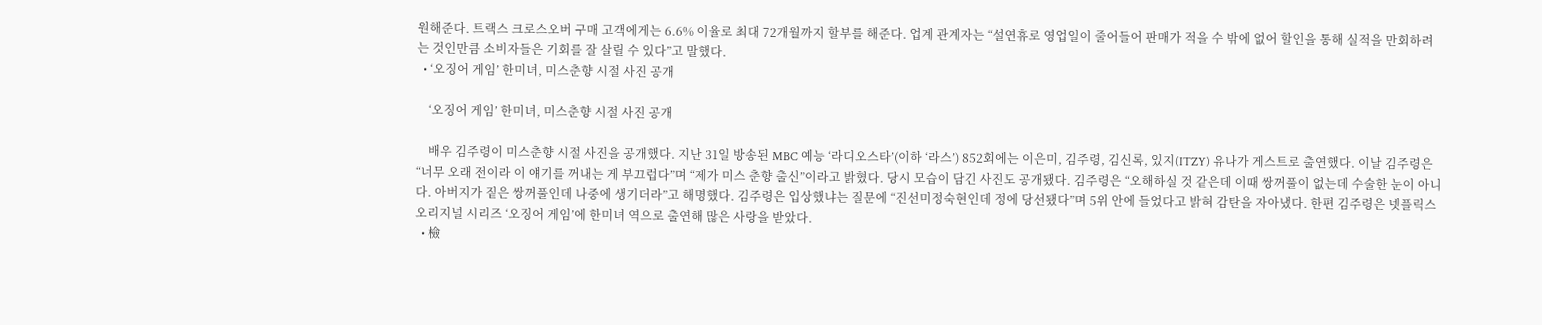원해준다. 트랙스 크로스오버 구매 고객에게는 6.6% 이율로 최대 72개월까지 할부를 해준다. 업계 관계자는 “설연휴로 영업일이 줄어들어 판매가 적을 수 밖에 없어 할인을 통해 실적을 만회하려는 것인만큼 소비자들은 기회를 잘 살릴 수 있다”고 말했다.
  • ‘오징어 게임’ 한미녀, 미스춘향 시절 사진 공개

    ‘오징어 게임’ 한미녀, 미스춘향 시절 사진 공개

    배우 김주령이 미스춘향 시절 사진을 공개했다. 지난 31일 방송된 MBC 예능 ‘라디오스타’(이하 ‘라스’) 852회에는 이은미, 김주령, 김신록, 있지(ITZY) 유나가 게스트로 출연했다. 이날 김주령은 “너무 오래 전이라 이 얘기를 꺼내는 게 부끄럽다”며 “제가 미스 춘향 출신”이라고 밝혔다. 당시 모습이 담긴 사진도 공개됐다. 김주령은 “오해하실 것 같은데 이때 쌍꺼풀이 없는데 수술한 눈이 아니다. 아버지가 짙은 쌍꺼풀인데 나중에 생기더라”고 해명했다. 김주령은 입상했냐는 질문에 “진선미정숙현인데 정에 당선됐다”며 5위 안에 들었다고 밝혀 감탄을 자아냈다. 한편 김주령은 넷플릭스 오리지널 시리즈 ‘오징어 게임’에 한미녀 역으로 출연해 많은 사랑을 받았다.
  • 檢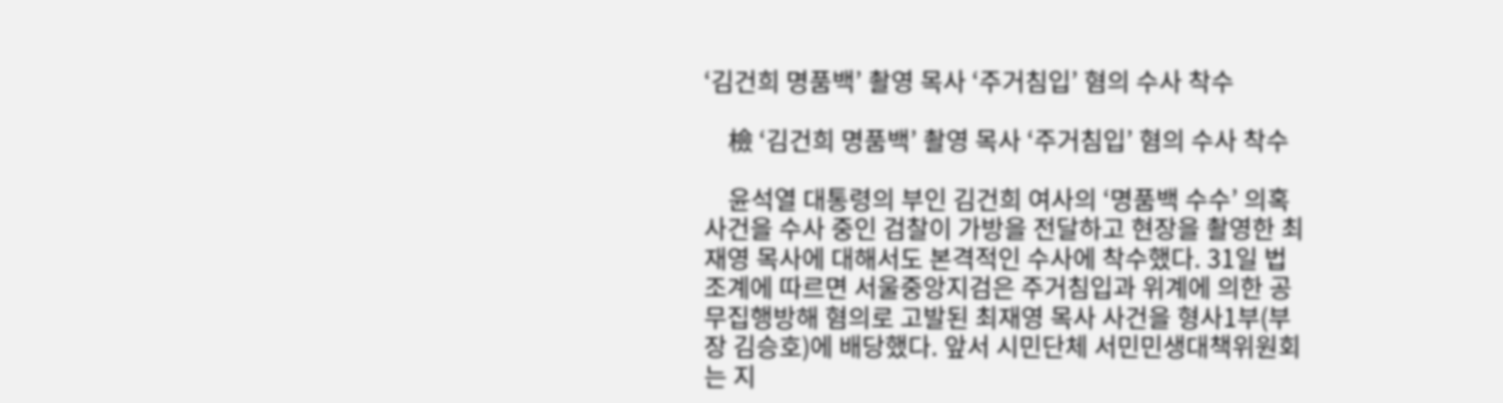‘김건희 명품백’ 촬영 목사 ‘주거침입’ 혐의 수사 착수

    檢 ‘김건희 명품백’ 촬영 목사 ‘주거침입’ 혐의 수사 착수

    윤석열 대통령의 부인 김건희 여사의 ‘명품백 수수’ 의혹 사건을 수사 중인 검찰이 가방을 전달하고 현장을 촬영한 최재영 목사에 대해서도 본격적인 수사에 착수했다. 31일 법조계에 따르면 서울중앙지검은 주거침입과 위계에 의한 공무집행방해 혐의로 고발된 최재영 목사 사건을 형사1부(부장 김승호)에 배당했다. 앞서 시민단체 서민민생대책위원회는 지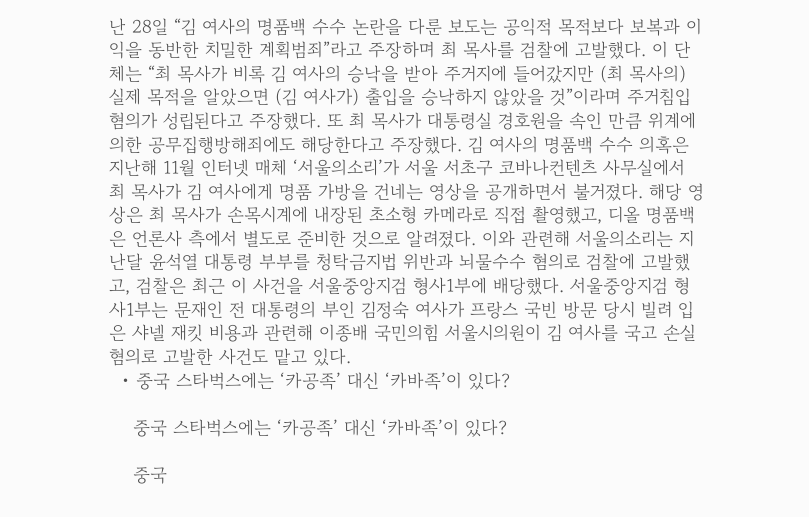난 28일 “김 여사의 명품백 수수 논란을 다룬 보도는 공익적 목적보다 보복과 이익을 동반한 치밀한 계획범죄”라고 주장하며 최 목사를 검찰에 고발했다. 이 단체는 “최 목사가 비록 김 여사의 승낙을 받아 주거지에 들어갔지만 (최 목사의) 실제 목적을 알았으면 (김 여사가) 출입을 승낙하지 않았을 것”이라며 주거침입 혐의가 성립된다고 주장했다. 또 최 목사가 대통령실 경호원을 속인 만큼 위계에 의한 공무집행방해죄에도 해당한다고 주장했다. 김 여사의 명품백 수수 의혹은 지난해 11월 인터넷 매체 ‘서울의소리’가 서울 서초구 코바나컨텐츠 사무실에서 최 목사가 김 여사에게 명품 가방을 건네는 영상을 공개하면서 불거졌다. 해당 영상은 최 목사가 손목시계에 내장된 초소형 카메라로 직접 촬영했고, 디올 명품백은 언론사 측에서 별도로 준비한 것으로 알려졌다. 이와 관련해 서울의소리는 지난달 윤석열 대통령 부부를 청탁금지법 위반과 뇌물수수 혐의로 검찰에 고발했고, 검찰은 최근 이 사건을 서울중앙지검 형사1부에 배당했다. 서울중앙지검 형사1부는 문재인 전 대통령의 부인 김정숙 여사가 프랑스 국빈 방문 당시 빌려 입은 샤넬 재킷 비용과 관련해 이종배 국민의힘 서울시의원이 김 여사를 국고 손실 혐의로 고발한 사건도 맡고 있다.
  • 중국 스타벅스에는 ‘카공족’ 대신 ‘카바족’이 있다?

    중국 스타벅스에는 ‘카공족’ 대신 ‘카바족’이 있다?

    중국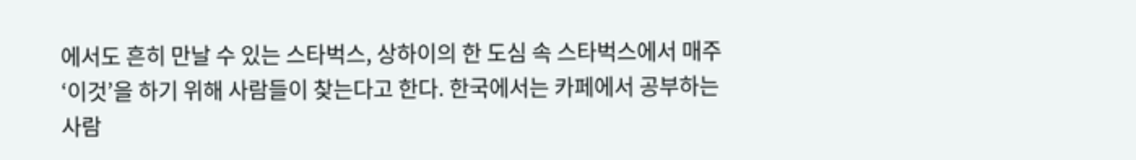에서도 흔히 만날 수 있는 스타벅스, 상하이의 한 도심 속 스타벅스에서 매주 ‘이것’을 하기 위해 사람들이 찾는다고 한다. 한국에서는 카페에서 공부하는 사람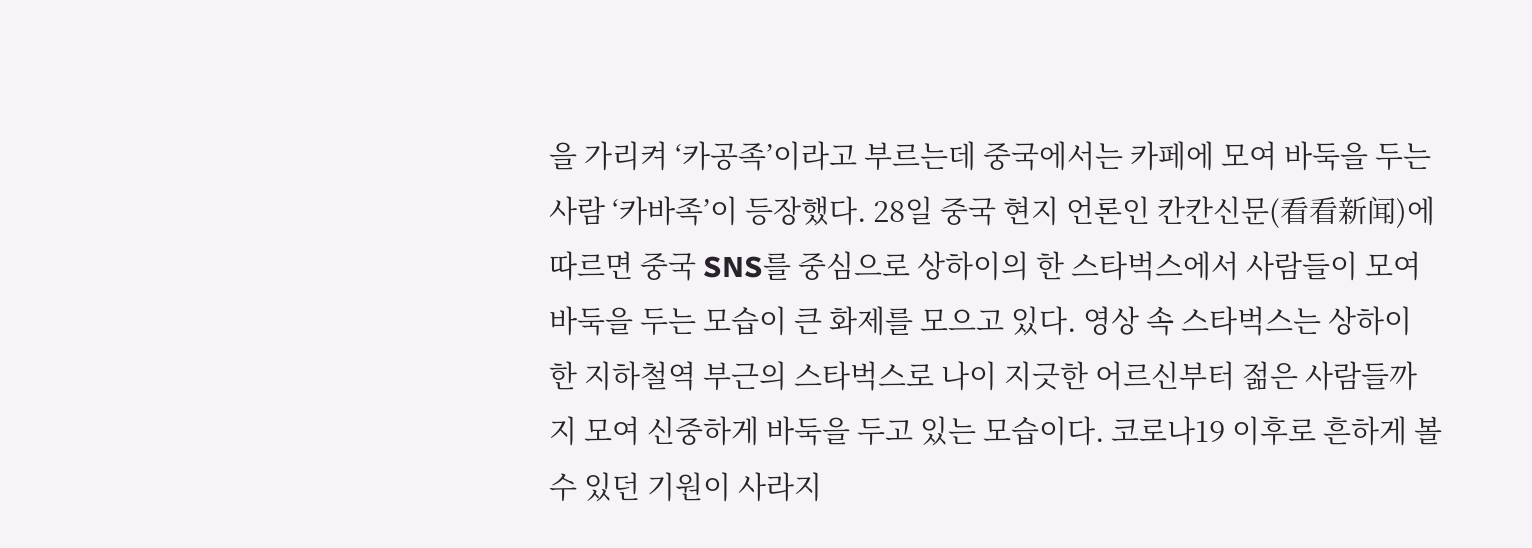을 가리켜 ‘카공족’이라고 부르는데 중국에서는 카페에 모여 바둑을 두는 사람 ‘카바족’이 등장했다. 28일 중국 현지 언론인 칸칸신문(看看新闻)에 따르면 중국 SNS를 중심으로 상하이의 한 스타벅스에서 사람들이 모여 바둑을 두는 모습이 큰 화제를 모으고 있다. 영상 속 스타벅스는 상하이 한 지하철역 부근의 스타벅스로 나이 지긋한 어르신부터 젊은 사람들까지 모여 신중하게 바둑을 두고 있는 모습이다. 코로나19 이후로 흔하게 볼 수 있던 기원이 사라지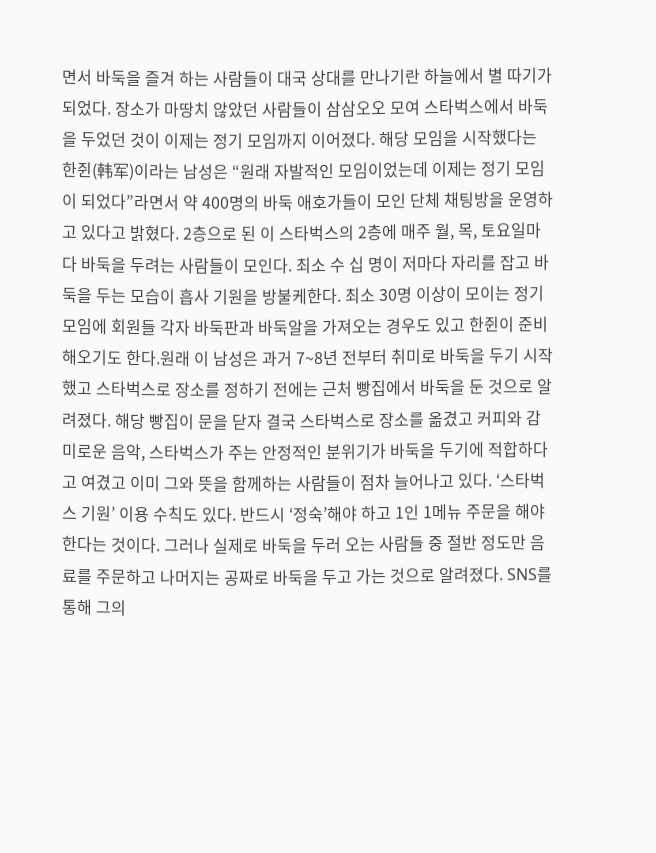면서 바둑을 즐겨 하는 사람들이 대국 상대를 만나기란 하늘에서 별 따기가 되었다. 장소가 마땅치 않았던 사람들이 삼삼오오 모여 스타벅스에서 바둑을 두었던 것이 이제는 정기 모임까지 이어졌다. 해당 모임을 시작했다는 한쥔(韩军)이라는 남성은 “원래 자발적인 모임이었는데 이제는 정기 모임이 되었다”라면서 약 400명의 바둑 애호가들이 모인 단체 채팅방을 운영하고 있다고 밝혔다. 2층으로 된 이 스타벅스의 2층에 매주 월, 목, 토요일마다 바둑을 두려는 사람들이 모인다. 최소 수 십 명이 저마다 자리를 잡고 바둑을 두는 모습이 흡사 기원을 방불케한다. 최소 30명 이상이 모이는 정기 모임에 회원들 각자 바둑판과 바둑알을 가져오는 경우도 있고 한쥔이 준비해오기도 한다.원래 이 남성은 과거 7~8년 전부터 취미로 바둑을 두기 시작했고 스타벅스로 장소를 정하기 전에는 근처 빵집에서 바둑을 둔 것으로 알려졌다. 해당 빵집이 문을 닫자 결국 스타벅스로 장소를 옮겼고 커피와 감미로운 음악, 스타벅스가 주는 안정적인 분위기가 바둑을 두기에 적합하다고 여겼고 이미 그와 뜻을 함께하는 사람들이 점차 늘어나고 있다. ‘스타벅스 기원’ 이용 수칙도 있다. 반드시 ‘정숙’해야 하고 1인 1메뉴 주문을 해야 한다는 것이다. 그러나 실제로 바둑을 두러 오는 사람들 중 절반 정도만 음료를 주문하고 나머지는 공짜로 바둑을 두고 가는 것으로 알려졌다. SNS를 통해 그의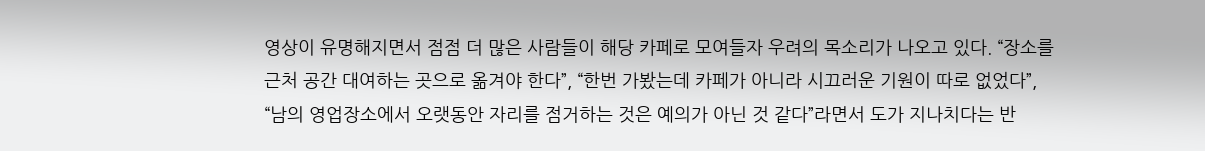영상이 유명해지면서 점점 더 많은 사람들이 해당 카페로 모여들자 우려의 목소리가 나오고 있다. “장소를 근처 공간 대여하는 곳으로 옮겨야 한다”, “한번 가봤는데 카페가 아니라 시끄러운 기원이 따로 없었다”, “남의 영업장소에서 오랫동안 자리를 점거하는 것은 예의가 아닌 것 같다”라면서 도가 지나치다는 반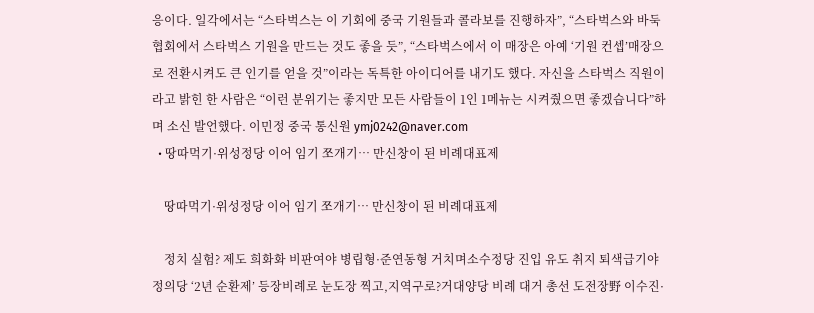응이다. 일각에서는 “스타벅스는 이 기회에 중국 기원들과 콜라보를 진행하자”, “스타벅스와 바둑협회에서 스타벅스 기원을 만드는 것도 좋을 듯”, “스타벅스에서 이 매장은 아예 ‘기원 컨셉’매장으로 전환시켜도 큰 인기를 얻을 것”이라는 독특한 아이디어를 내기도 했다. 자신을 스타벅스 직원이라고 밝힌 한 사람은 “이런 분위기는 좋지만 모든 사람들이 1인 1메뉴는 시켜줬으면 좋겠습니다”하며 소신 발언했다. 이민정 중국 통신원 ymj0242@naver.com
  • 땅따먹기·위성정당 이어 임기 쪼개기… 만신창이 된 비례대표제

    땅따먹기·위성정당 이어 임기 쪼개기… 만신창이 된 비례대표제

    정치 실험? 제도 희화화 비판여야 병립형·준연동형 거치며소수정당 진입 유도 취지 퇴색급기야 정의당 ‘2년 순환제’ 등장비례로 눈도장 찍고,지역구로?거대양당 비례 대거 총선 도전장野 이수진·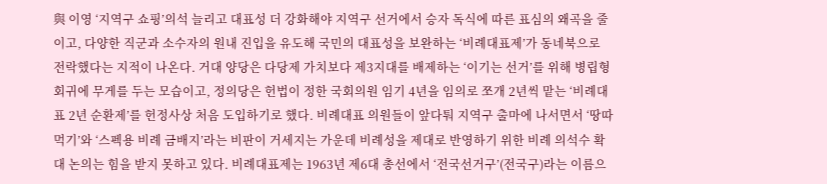與 이영 ‘지역구 쇼핑’의석 늘리고 대표성 더 강화해야 지역구 선거에서 승자 독식에 따른 표심의 왜곡을 줄이고, 다양한 직군과 소수자의 원내 진입을 유도해 국민의 대표성을 보완하는 ‘비례대표제’가 동네북으로 전락했다는 지적이 나온다. 거대 양당은 다당제 가치보다 제3지대를 배제하는 ‘이기는 선거’를 위해 병립형 회귀에 무게를 두는 모습이고, 정의당은 헌법이 정한 국회의원 임기 4년을 임의로 쪼개 2년씩 맡는 ‘비례대표 2년 순환제’를 헌정사상 처음 도입하기로 했다. 비례대표 의원들이 앞다퉈 지역구 출마에 나서면서 ‘땅따먹기’와 ‘스펙용 비례 금배지’라는 비판이 거세지는 가운데 비례성을 제대로 반영하기 위한 비례 의석수 확대 논의는 힘을 받지 못하고 있다. 비례대표제는 1963년 제6대 총선에서 ‘전국선거구’(전국구)라는 이름으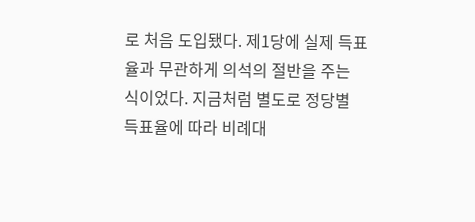로 처음 도입됐다. 제1당에 실제 득표율과 무관하게 의석의 절반을 주는 식이었다. 지금처럼 별도로 정당별 득표율에 따라 비례대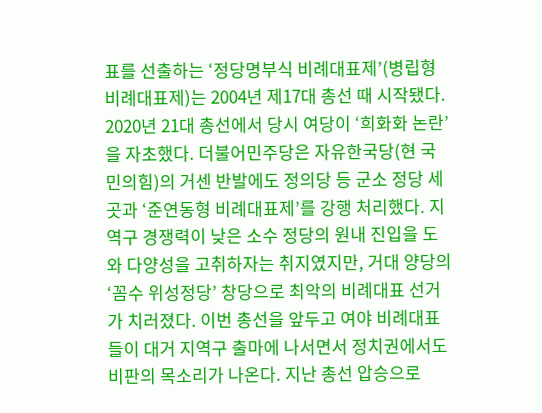표를 선출하는 ‘정당명부식 비례대표제’(병립형 비례대표제)는 2004년 제17대 총선 때 시작됐다. 2020년 21대 총선에서 당시 여당이 ‘희화화 논란’을 자초했다. 더불어민주당은 자유한국당(현 국민의힘)의 거센 반발에도 정의당 등 군소 정당 세 곳과 ‘준연동형 비례대표제’를 강행 처리했다. 지역구 경쟁력이 낮은 소수 정당의 원내 진입을 도와 다양성을 고취하자는 취지였지만, 거대 양당의 ‘꼼수 위성정당’ 창당으로 최악의 비례대표 선거가 치러졌다. 이번 총선을 앞두고 여야 비례대표들이 대거 지역구 출마에 나서면서 정치권에서도 비판의 목소리가 나온다. 지난 총선 압승으로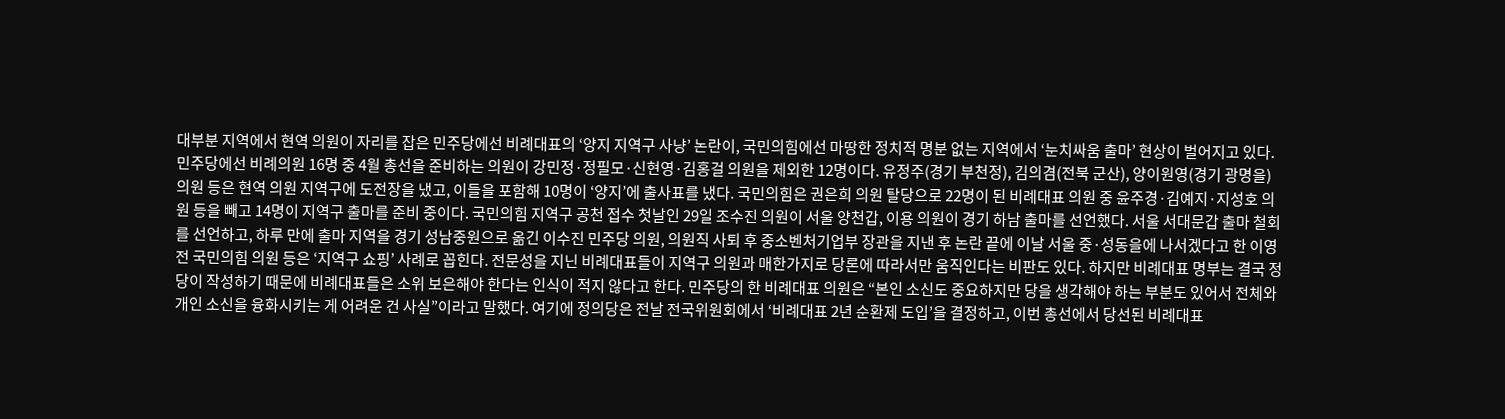대부분 지역에서 현역 의원이 자리를 잡은 민주당에선 비례대표의 ‘양지 지역구 사냥’ 논란이, 국민의힘에선 마땅한 정치적 명분 없는 지역에서 ‘눈치싸움 출마’ 현상이 벌어지고 있다. 민주당에선 비례의원 16명 중 4월 총선을 준비하는 의원이 강민정·정필모·신현영·김홍걸 의원을 제외한 12명이다. 유정주(경기 부천정), 김의겸(전북 군산), 양이원영(경기 광명을) 의원 등은 현역 의원 지역구에 도전장을 냈고, 이들을 포함해 10명이 ‘양지’에 출사표를 냈다. 국민의힘은 권은희 의원 탈당으로 22명이 된 비례대표 의원 중 윤주경·김예지·지성호 의원 등을 빼고 14명이 지역구 출마를 준비 중이다. 국민의힘 지역구 공천 접수 첫날인 29일 조수진 의원이 서울 양천갑, 이용 의원이 경기 하남 출마를 선언했다. 서울 서대문갑 출마 철회를 선언하고, 하루 만에 출마 지역을 경기 성남중원으로 옮긴 이수진 민주당 의원, 의원직 사퇴 후 중소벤처기업부 장관을 지낸 후 논란 끝에 이날 서울 중·성동을에 나서겠다고 한 이영 전 국민의힘 의원 등은 ‘지역구 쇼핑’ 사례로 꼽힌다. 전문성을 지닌 비례대표들이 지역구 의원과 매한가지로 당론에 따라서만 움직인다는 비판도 있다. 하지만 비례대표 명부는 결국 정당이 작성하기 때문에 비례대표들은 소위 보은해야 한다는 인식이 적지 않다고 한다. 민주당의 한 비례대표 의원은 “본인 소신도 중요하지만 당을 생각해야 하는 부분도 있어서 전체와 개인 소신을 융화시키는 게 어려운 건 사실”이라고 말했다. 여기에 정의당은 전날 전국위원회에서 ‘비례대표 2년 순환제 도입’을 결정하고, 이번 총선에서 당선된 비례대표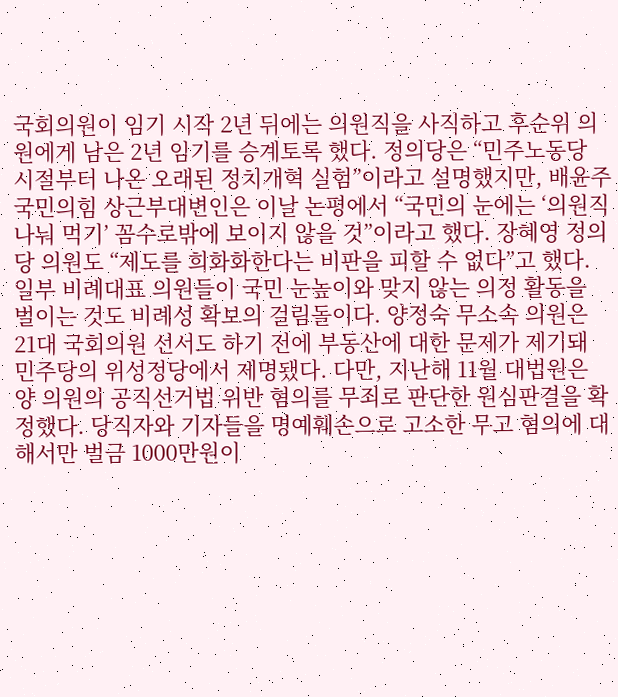국회의원이 임기 시작 2년 뒤에는 의원직을 사직하고 후순위 의원에게 남은 2년 임기를 승계토록 했다. 정의당은 “민주노동당 시절부터 나온 오래된 정치개혁 실험”이라고 설명했지만, 배윤주 국민의힘 상근부대변인은 이날 논평에서 “국민의 눈에는 ‘의원직 나눠 먹기’ 꼼수로밖에 보이지 않을 것”이라고 했다. 장혜영 정의당 의원도 “제도를 희화화한다는 비판을 피할 수 없다”고 했다. 일부 비례대표 의원들이 국민 눈높이와 맞지 않는 의정 활동을 벌이는 것도 비례성 확보의 걸림돌이다. 양정숙 무소속 의원은 21대 국회의원 선서도 하기 전에 부동산에 대한 문제가 제기돼 민주당의 위성정당에서 제명됐다. 다만, 지난해 11월 대법원은 양 의원의 공직선거법 위반 혐의를 무죄로 판단한 원심판결을 확정했다. 당직자와 기자들을 명예훼손으로 고소한 무고 혐의에 대해서만 벌금 1000만원이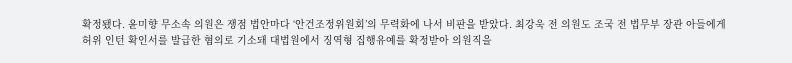확정됐다. 윤미향 무소속 의원은 쟁점 법안마다 ‘안건조정위원회’의 무력화에 나서 비판을 받았다. 최강욱 전 의원도 조국 전 법무부 장관 아들에게 허위 인턴 확인서를 발급한 혐의로 기소돼 대법원에서 징역형 집행유예를 확정받아 의원직을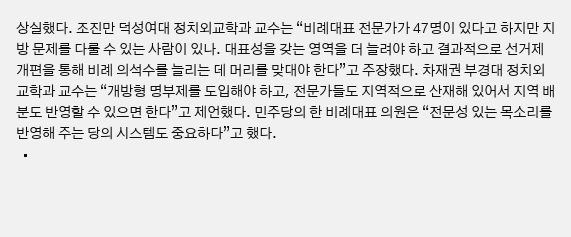상실했다. 조진만 덕성여대 정치외교학과 교수는 “비례대표 전문가가 47명이 있다고 하지만 지방 문제를 다룰 수 있는 사람이 있나. 대표성을 갖는 영역을 더 늘려야 하고 결과적으로 선거제 개편을 통해 비례 의석수를 늘리는 데 머리를 맞대야 한다”고 주장했다. 차재권 부경대 정치외교학과 교수는 “개방형 명부제를 도입해야 하고, 전문가들도 지역적으로 산재해 있어서 지역 배분도 반영할 수 있으면 한다”고 제언했다. 민주당의 한 비례대표 의원은 “전문성 있는 목소리를 반영해 주는 당의 시스템도 중요하다”고 했다.
  •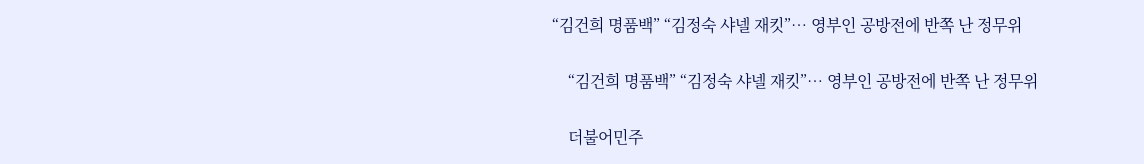“김건희 명품백” “김정숙 샤넬 재킷”… 영부인 공방전에 반쪽 난 정무위

    “김건희 명품백” “김정숙 샤넬 재킷”… 영부인 공방전에 반쪽 난 정무위

    더불어민주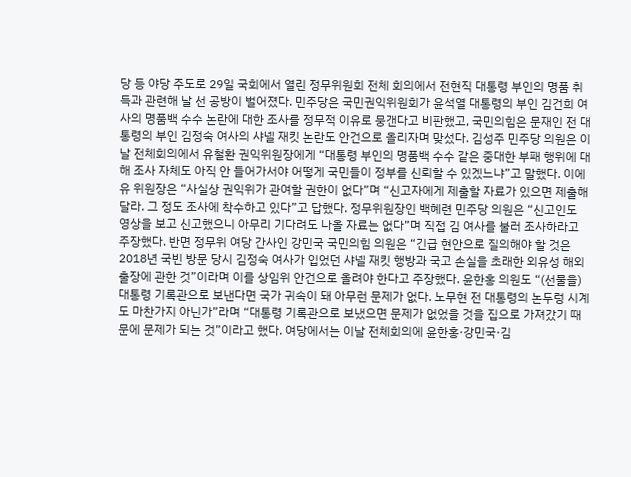당 등 야당 주도로 29일 국회에서 열린 정무위원회 전체 회의에서 전현직 대통령 부인의 명품 취득과 관련해 날 선 공방이 벌어졌다. 민주당은 국민권익위원회가 윤석열 대통령의 부인 김건희 여사의 명품백 수수 논란에 대한 조사를 정무적 이유로 뭉갠다고 비판했고, 국민의힘은 문재인 전 대통령의 부인 김정숙 여사의 샤넬 재킷 논란도 안건으로 올리자며 맞섰다. 김성주 민주당 의원은 이날 전체회의에서 유철환 권익위원장에게 “대통령 부인의 명품백 수수 같은 중대한 부패 행위에 대해 조사 자체도 아직 안 들어가서야 어떻게 국민들이 정부를 신뢰할 수 있겠느냐”고 말했다. 이에 유 위원장은 “사실상 권익위가 관여할 권한이 없다”며 “신고자에게 제출할 자료가 있으면 제출해 달라. 그 정도 조사에 착수하고 있다”고 답했다. 정무위원장인 백혜련 민주당 의원은 “신고인도 영상을 보고 신고했으니 아무리 기다려도 나올 자료는 없다”며 직접 김 여사를 불러 조사하라고 주장했다. 반면 정무위 여당 간사인 강민국 국민의힘 의원은 “긴급 현안으로 질의해야 할 것은 2018년 국빈 방문 당시 김정숙 여사가 입었던 샤넬 재킷 행방과 국고 손실을 초래한 외유성 해외 출장에 관한 것”이라며 이를 상임위 안건으로 올려야 한다고 주장했다. 윤한홍 의원도 “(선물을) 대통령 기록관으로 보낸다면 국가 귀속이 돼 아무런 문제가 없다. 노무현 전 대통령의 논두렁 시계도 마찬가지 아닌가”라며 “대통령 기록관으로 보냈으면 문제가 없었을 것을 집으로 가져갔기 때문에 문제가 되는 것”이라고 했다. 여당에서는 이날 전체회의에 윤한홍·강민국·김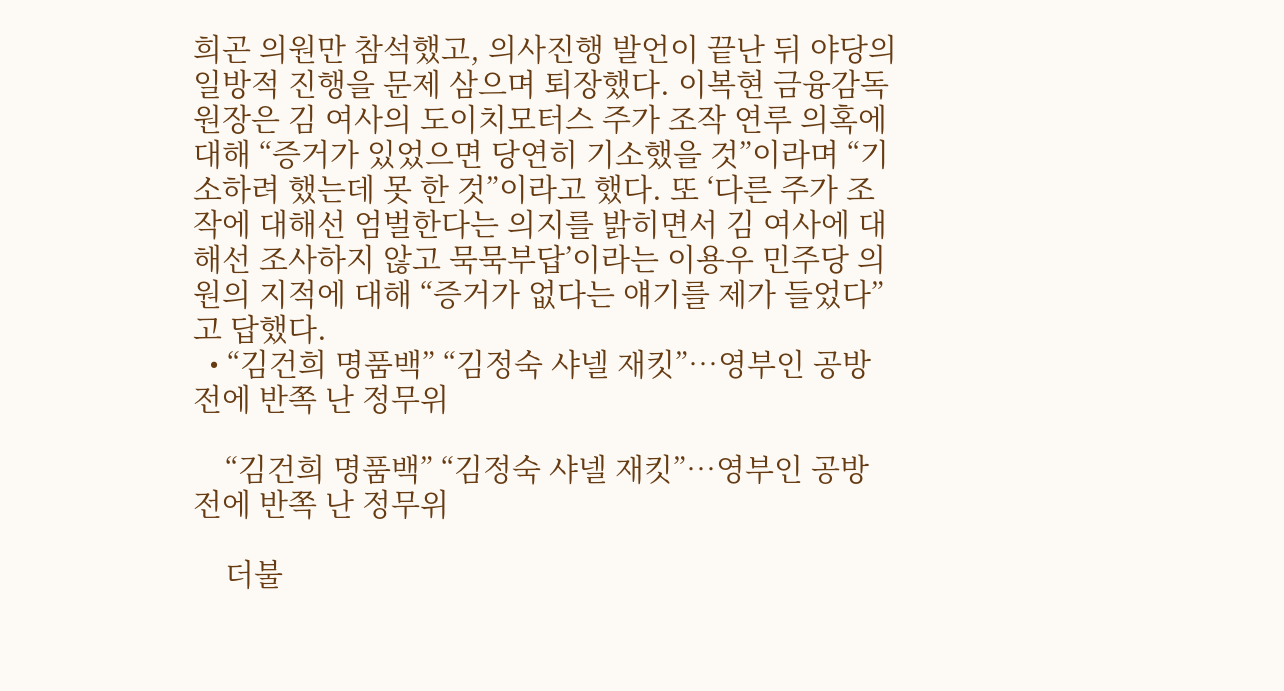희곤 의원만 참석했고, 의사진행 발언이 끝난 뒤 야당의 일방적 진행을 문제 삼으며 퇴장했다. 이복현 금융감독원장은 김 여사의 도이치모터스 주가 조작 연루 의혹에 대해 “증거가 있었으면 당연히 기소했을 것”이라며 “기소하려 했는데 못 한 것”이라고 했다. 또 ‘다른 주가 조작에 대해선 엄벌한다는 의지를 밝히면서 김 여사에 대해선 조사하지 않고 묵묵부답’이라는 이용우 민주당 의원의 지적에 대해 “증거가 없다는 얘기를 제가 들었다”고 답했다.
  • “김건희 명품백” “김정숙 샤넬 재킷”…영부인 공방전에 반쪽 난 정무위

    “김건희 명품백” “김정숙 샤넬 재킷”…영부인 공방전에 반쪽 난 정무위

    더불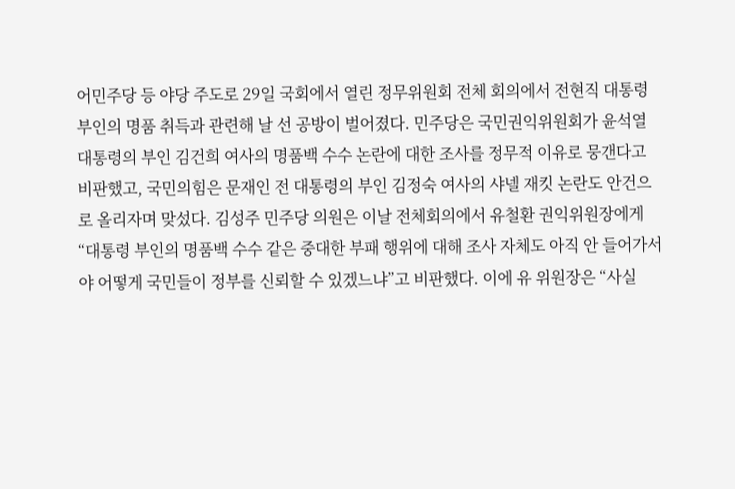어민주당 등 야당 주도로 29일 국회에서 열린 정무위원회 전체 회의에서 전현직 대통령 부인의 명품 취득과 관련해 날 선 공방이 벌어졌다. 민주당은 국민권익위원회가 윤석열 대통령의 부인 김건희 여사의 명품백 수수 논란에 대한 조사를 정무적 이유로 뭉갠다고 비판했고, 국민의힘은 문재인 전 대통령의 부인 김정숙 여사의 샤넬 재킷 논란도 안건으로 올리자며 맞섰다. 김성주 민주당 의원은 이날 전체회의에서 유철환 권익위원장에게 “대통령 부인의 명품백 수수 같은 중대한 부패 행위에 대해 조사 자체도 아직 안 들어가서야 어떻게 국민들이 정부를 신뢰할 수 있겠느냐”고 비판했다. 이에 유 위원장은 “사실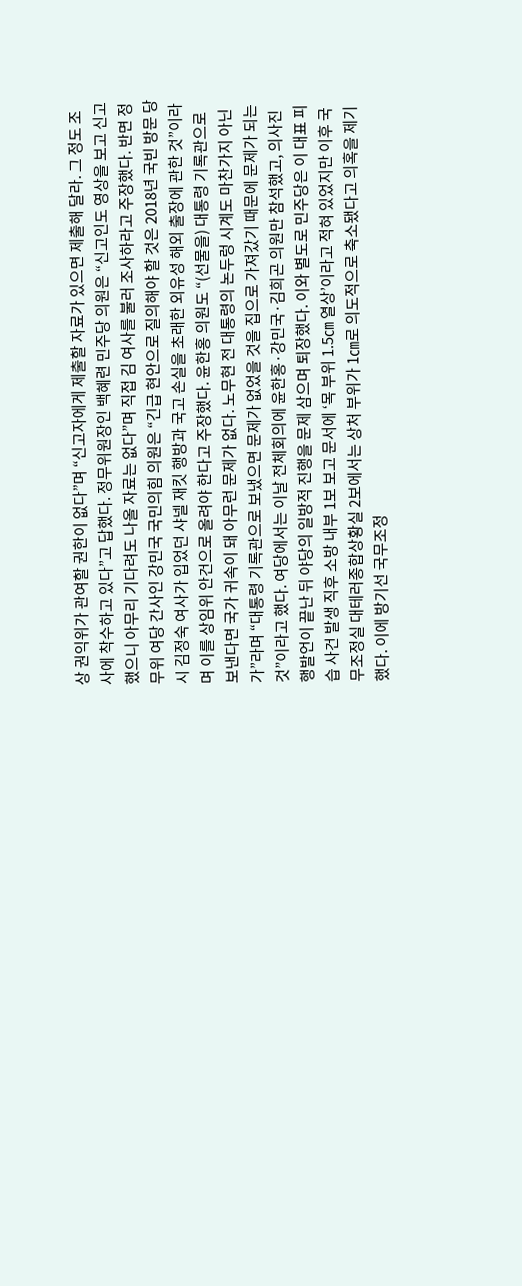상 권익위가 관여할 권한이 없다”며 “신고자에게 제출할 자료가 있으면 제출해 달라. 그 정도 조사에 착수하고 있다”고 답했다. 정무위원장인 백혜련 민주당 의원은 “신고인도 영상을 보고 신고했으니 아무리 기다려도 나올 자료는 없다”며 직접 김 여사를 불러 조사하라고 주장했다. 반면 정무위 여당 간사인 강민국 국민의힘 의원은 “긴급 현안으로 질의해야 할 것은 2018년 국빈 방문 당시 김정숙 여사가 입었던 샤넬 재킷 행방과 국고 손실을 초래한 외유성 해외 출장에 관한 것”이라며 이를 상임위 안건으로 올려야 한다고 주장했다. 윤한홍 의원도 “(선물을) 대통령 기록관으로 보낸다면 국가 귀속이 돼 아무런 문제가 없다. 노무현 전 대통령의 논두렁 시계도 마찬가지 아닌가”라며 “대통령 기록관으로 보냈으면 문제가 없었을 것을 집으로 가져갔기 때문에 문제가 되는 것”이라고 했다. 여당에서는 이날 전체회의에 윤한홍·강민국·김희곤 의원만 참석했고, 의사진행발언이 끝난 뒤 야당의 일방적 진행을 문제 삼으며 퇴장했다. 이와 별도로 민주당은 이 대표 피습 사건 발생 직후 소방 내부 1보 보고 문서에 ‘목 부위 1.5㎝ 열상’이라고 적혀 있었지만 이후 국무조정실 대테러종합상황실 2보에서는 상처 부위가 1㎝로 의도적으로 축소됐다고 의혹을 제기했다. 이에 방기선 국무조정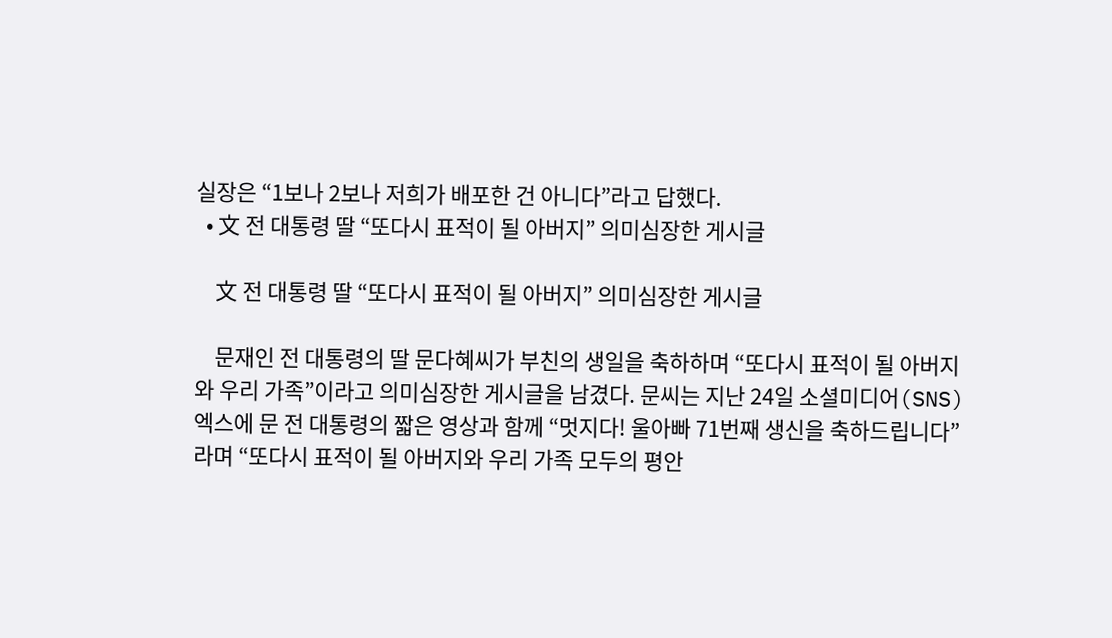실장은 “1보나 2보나 저희가 배포한 건 아니다”라고 답했다.
  • 文 전 대통령 딸 “또다시 표적이 될 아버지” 의미심장한 게시글

    文 전 대통령 딸 “또다시 표적이 될 아버지” 의미심장한 게시글

    문재인 전 대통령의 딸 문다혜씨가 부친의 생일을 축하하며 “또다시 표적이 될 아버지와 우리 가족”이라고 의미심장한 게시글을 남겼다. 문씨는 지난 24일 소셜미디어(SNS) 엑스에 문 전 대통령의 짧은 영상과 함께 “멋지다! 울아빠 71번째 생신을 축하드립니다”라며 “또다시 표적이 될 아버지와 우리 가족 모두의 평안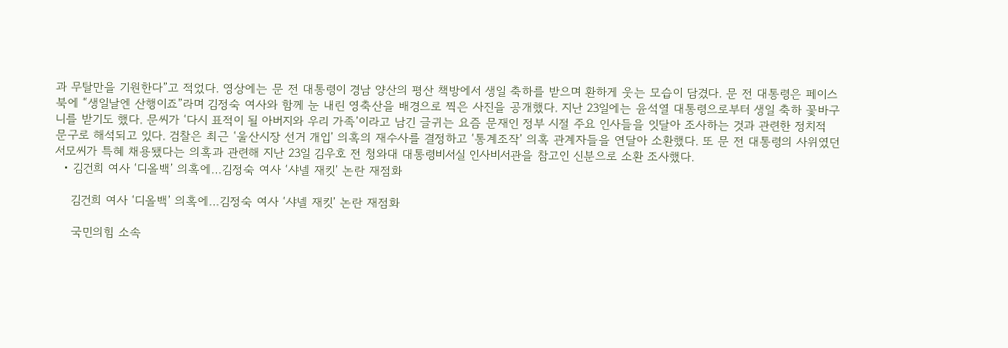과 무탈만을 기원한다”고 적었다. 영상에는 문 전 대통령이 경남 양산의 평산 책방에서 생일 축하를 받으며 환하게 웃는 모습이 담겼다. 문 전 대통령은 페이스북에 “생일날엔 산행이죠”라며 김정숙 여사와 함께 눈 내린 영축산을 배경으로 찍은 사진을 공개했다. 지난 23일에는 윤석열 대통령으로부터 생일 축하 꽃바구니를 받기도 했다. 문씨가 ‘다시 표적이 될 아버지와 우리 가족’이라고 남긴 글귀는 요즘 문재인 정부 시절 주요 인사들을 잇달아 조사하는 것과 관련한 정치적 문구로 해석되고 있다. 검찰은 최근 ‘울산시장 선거 개입’ 의혹의 재수사를 결정하고 ‘통계조작’ 의혹 관계자들을 연달아 소환했다. 또 문 전 대통령의 사위였던 서모씨가 특혜 채용됐다는 의혹과 관련해 지난 23일 김우호 전 청와대 대통령비서실 인사비서관을 참고인 신분으로 소환 조사했다.
  • 김건희 여사 ‘디올백’ 의혹에…김정숙 여사 ‘샤넬 재킷’ 논란 재점화

    김건희 여사 ‘디올백’ 의혹에…김정숙 여사 ‘샤넬 재킷’ 논란 재점화

    국민의힘 소속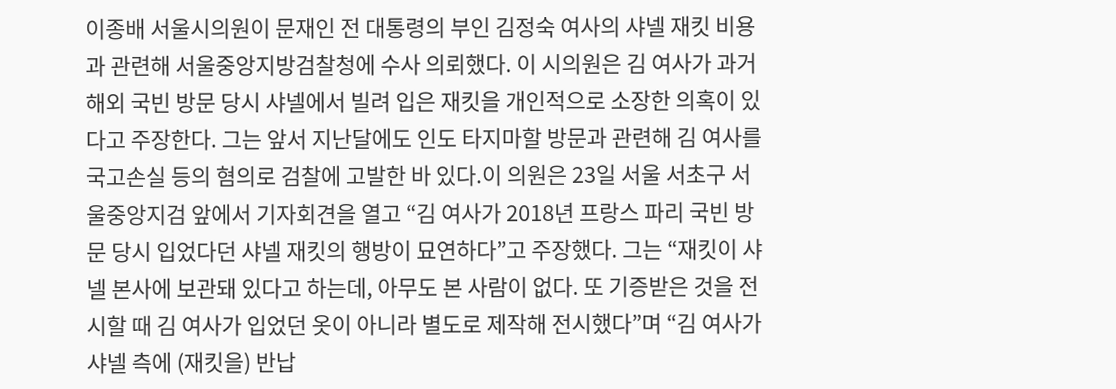이종배 서울시의원이 문재인 전 대통령의 부인 김정숙 여사의 샤넬 재킷 비용과 관련해 서울중앙지방검찰청에 수사 의뢰했다. 이 시의원은 김 여사가 과거 해외 국빈 방문 당시 샤넬에서 빌려 입은 재킷을 개인적으로 소장한 의혹이 있다고 주장한다. 그는 앞서 지난달에도 인도 타지마할 방문과 관련해 김 여사를 국고손실 등의 혐의로 검찰에 고발한 바 있다.이 의원은 23일 서울 서초구 서울중앙지검 앞에서 기자회견을 열고 “김 여사가 2018년 프랑스 파리 국빈 방문 당시 입었다던 샤넬 재킷의 행방이 묘연하다”고 주장했다. 그는 “재킷이 샤넬 본사에 보관돼 있다고 하는데, 아무도 본 사람이 없다. 또 기증받은 것을 전시할 때 김 여사가 입었던 옷이 아니라 별도로 제작해 전시했다”며 “김 여사가 샤넬 측에 (재킷을) 반납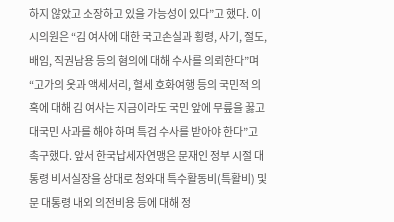하지 않았고 소장하고 있을 가능성이 있다”고 했다. 이 시의원은 “김 여사에 대한 국고손실과 횡령, 사기, 절도, 배임, 직권남용 등의 혐의에 대해 수사를 의뢰한다”며 “고가의 옷과 액세서리, 혈세 호화여행 등의 국민적 의혹에 대해 김 여사는 지금이라도 국민 앞에 무릎을 꿇고 대국민 사과를 해야 하며 특검 수사를 받아야 한다”고 촉구했다. 앞서 한국납세자연맹은 문재인 정부 시절 대통령 비서실장을 상대로 청와대 특수활동비(특활비) 및 문 대통령 내외 의전비용 등에 대해 정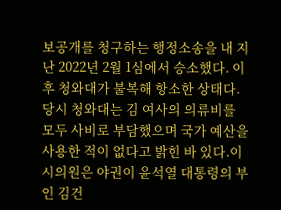보공개를 청구하는 행정소송을 내 지난 2022년 2월 1심에서 승소했다. 이후 청와대가 불복해 항소한 상태다. 당시 청와대는 김 여사의 의류비를 모두 사비로 부담했으며 국가 예산을 사용한 적이 없다고 밝힌 바 있다.이 시의원은 야권이 윤석열 대통령의 부인 김건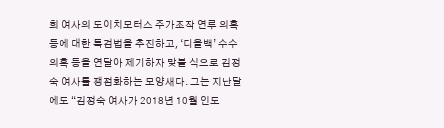희 여사의 도이치모터스 주가조작 연루 의혹 등에 대한 특검법을 추진하고, ‘디올백’ 수수 의혹 등을 연달아 제기하자 맞불 식으로 김정숙 여사를 쟁점화하는 모양새다. 그는 지난달에도 “김정숙 여사가 2018년 10월 인도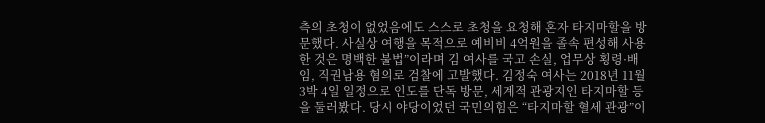측의 초청이 없었음에도 스스로 초청을 요청해 혼자 타지마할을 방문했다. 사실상 여행을 목적으로 예비비 4억원을 졸속 편성해 사용한 것은 명백한 불법”이라며 김 여사를 국고 손실, 업무상 횡령·배임, 직권남용 혐의로 검찰에 고발했다. 김정숙 여사는 2018년 11월 3박 4일 일정으로 인도를 단독 방문, 세계적 관광지인 타지마할 등을 둘러봤다. 당시 야당이었던 국민의힘은 “타지마할 혈세 관광”이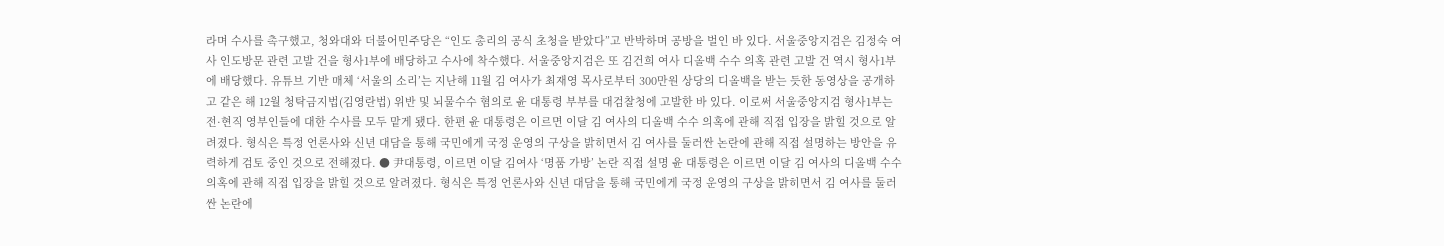라며 수사를 촉구했고, 청와대와 더불어민주당은 “인도 총리의 공식 초청을 받았다”고 반박하며 공방을 벌인 바 있다. 서울중앙지검은 김정숙 여사 인도방문 관련 고발 건을 형사1부에 배당하고 수사에 착수했다. 서울중앙지검은 또 김건희 여사 디올백 수수 의혹 관련 고발 건 역시 형사1부에 배당했다. 유튜브 기반 매체 ‘서울의 소리’는 지난해 11월 김 여사가 최재영 목사로부터 300만원 상당의 디올백을 받는 듯한 동영상을 공개하고 같은 해 12월 청탁금지법(김영란법) 위반 및 뇌물수수 혐의로 윤 대통령 부부를 대검찰청에 고발한 바 있다. 이로써 서울중앙지검 형사1부는 전·현직 영부인들에 대한 수사를 모두 맡게 됐다. 한편 윤 대통령은 이르면 이달 김 여사의 디올백 수수 의혹에 관해 직접 입장을 밝힐 것으로 알려졌다. 형식은 특정 언론사와 신년 대담을 통해 국민에게 국정 운영의 구상을 밝히면서 김 여사를 둘러싼 논란에 관해 직접 설명하는 방안을 유력하게 검토 중인 것으로 전해졌다. ● 尹대통령, 이르면 이달 김여사 ‘명품 가방’ 논란 직접 설명 윤 대통령은 이르면 이달 김 여사의 디올백 수수 의혹에 관해 직접 입장을 밝힐 것으로 알려졌다. 형식은 특정 언론사와 신년 대담을 통해 국민에게 국정 운영의 구상을 밝히면서 김 여사를 둘러싼 논란에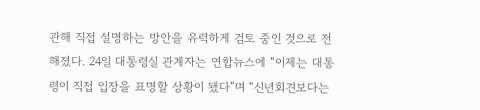관해 직접 설명하는 방안을 유력하게 검토 중인 것으로 전해졌다. 24일 대통령실 관계자는 연합뉴스에 “이제는 대통령이 직접 입장을 표명할 상황이 됐다”며 “신년회견보다는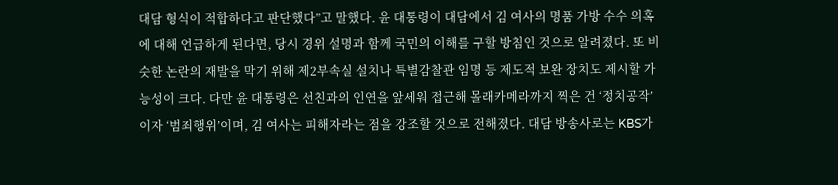대담 형식이 적합하다고 판단했다”고 말했다. 윤 대통령이 대담에서 김 여사의 명품 가방 수수 의혹에 대해 언급하게 된다면, 당시 경위 설명과 함께 국민의 이해를 구할 방침인 것으로 알려졌다. 또 비슷한 논란의 재발을 막기 위해 제2부속실 설치나 특별감찰관 임명 등 제도적 보완 장치도 제시할 가능성이 크다. 다만 윤 대통령은 선친과의 인연을 앞세워 접근해 몰래카메라까지 찍은 건 ‘정치공작’이자 ‘범죄행위’이며, 김 여사는 피해자라는 점을 강조할 것으로 전해졌다. 대담 방송사로는 KBS가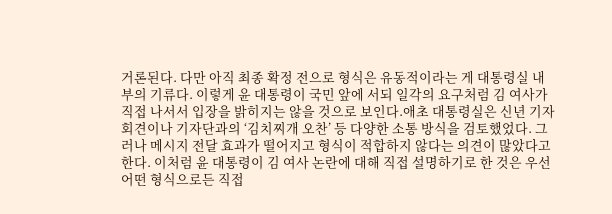거론된다. 다만 아직 최종 확정 전으로 형식은 유동적이라는 게 대통령실 내부의 기류다. 이렇게 윤 대통령이 국민 앞에 서되 일각의 요구처럼 김 여사가 직접 나서서 입장을 밝히지는 않을 것으로 보인다.애초 대통령실은 신년 기자회견이나 기자단과의 ‘김치찌개 오찬’ 등 다양한 소통 방식을 검토했었다. 그러나 메시지 전달 효과가 떨어지고 형식이 적합하지 않다는 의견이 많았다고 한다. 이처럼 윤 대통령이 김 여사 논란에 대해 직접 설명하기로 한 것은 우선 어떤 형식으로든 직접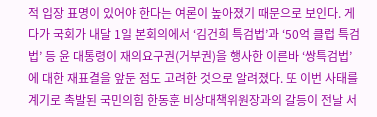적 입장 표명이 있어야 한다는 여론이 높아졌기 때문으로 보인다. 게다가 국회가 내달 1일 본회의에서 ‘김건희 특검법’과 ‘50억 클럽 특검법’ 등 윤 대통령이 재의요구권(거부권)을 행사한 이른바 ‘쌍특검법’에 대한 재표결을 앞둔 점도 고려한 것으로 알려졌다. 또 이번 사태를 계기로 촉발된 국민의힘 한동훈 비상대책위원장과의 갈등이 전날 서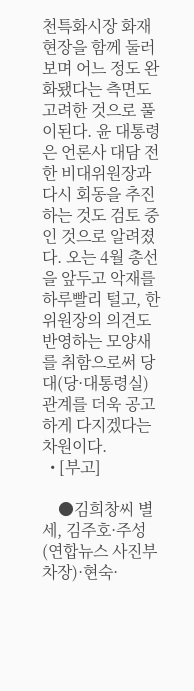천특화시장 화재 현장을 함께 둘러보며 어느 정도 완화됐다는 측면도 고려한 것으로 풀이된다. 윤 대통령은 언론사 대담 전 한 비대위원장과 다시 회동을 추진하는 것도 검토 중인 것으로 알려졌다. 오는 4월 총선을 앞두고 악재를 하루빨리 털고, 한 위원장의 의견도 반영하는 모양새를 취함으로써 당대(당·대통령실) 관계를 더욱 공고하게 다지겠다는 차원이다.
  • [부고]

    ●김희창씨 별세, 김주호·주성(연합뉴스 사진부 차장)·현숙·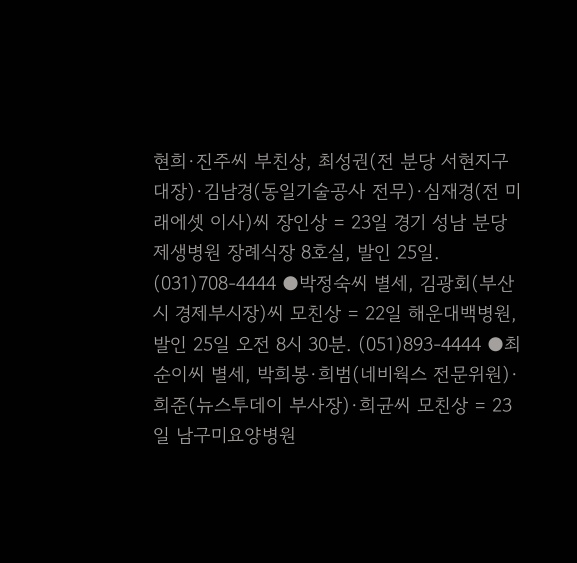현희·진주씨 부친상, 최성권(전 분당 서현지구대장)·김남경(동일기술공사 전무)·심재경(전 미래에셋 이사)씨 장인상 = 23일 경기 성남 분당 제생병원 장례식장 8호실, 발인 25일. (031)708-4444 ●박정숙씨 별세, 김광회(부산시 경제부시장)씨 모친상 = 22일 해운대백병원, 발인 25일 오전 8시 30분. (051)893-4444 ●최순이씨 별세, 박희봉·희범(네비웍스 전문위원)·희준(뉴스투데이 부사장)·희균씨 모친상 = 23일 남구미요양병원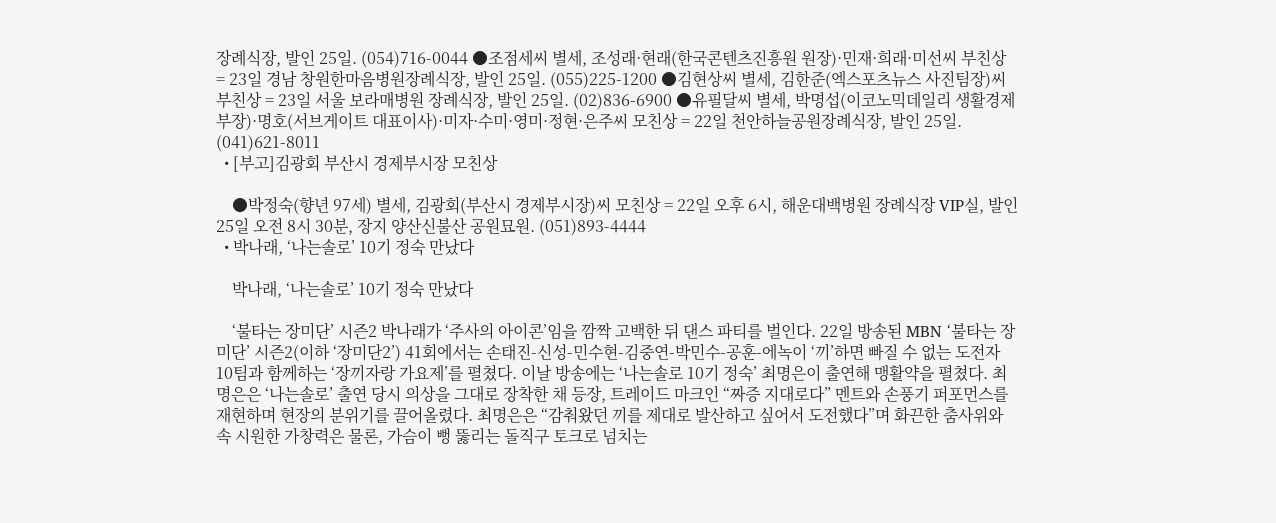장례식장, 발인 25일. (054)716-0044 ●조점세씨 별세, 조성래·현래(한국콘텐츠진흥원 원장)·민재·희래·미선씨 부친상 = 23일 경남 창원한마음병원장례식장, 발인 25일. (055)225-1200 ●김현상씨 별세, 김한준(엑스포츠뉴스 사진팀장)씨 부친상 = 23일 서울 보라매병원 장례식장, 발인 25일. (02)836-6900 ●유필달씨 별세, 박명섭(이코노믹데일리 생활경제부장)·명호(서브게이트 대표이사)·미자·수미·영미·정현·은주씨 모친상 = 22일 천안하늘공원장례식장, 발인 25일. (041)621-8011
  • [부고]김광회 부산시 경제부시장 모친상

    ●박정숙(향년 97세) 별세, 김광회(부산시 경제부시장)씨 모친상 = 22일 오후 6시, 해운대백병원 장례식장 VIP실, 발인 25일 오전 8시 30분, 장지 양산신불산 공원묘원. (051)893-4444
  • 박나래, ‘나는솔로’ 10기 정숙 만났다

    박나래, ‘나는솔로’ 10기 정숙 만났다

    ‘불타는 장미단’ 시즌2 박나래가 ‘주사의 아이콘’임을 깜짝 고백한 뒤 댄스 파티를 벌인다. 22일 방송된 MBN ‘불타는 장미단’ 시즌2(이하 ‘장미단2’) 41회에서는 손태진-신성-민수현-김중연-박민수-공훈-에녹이 ‘끼’하면 빠질 수 없는 도전자 10팀과 함께하는 ‘장끼자랑 가요제’를 펼쳤다. 이날 방송에는 ‘나는솔로 10기 정숙’ 최명은이 출연해 맹활약을 펼쳤다. 최명은은 ‘나는솔로’ 출연 당시 의상을 그대로 장착한 채 등장, 트레이드 마크인 “짜증 지대로다” 멘트와 손풍기 퍼포먼스를 재현하며 현장의 분위기를 끌어올렸다. 최명은은 “감춰왔던 끼를 제대로 발산하고 싶어서 도전했다”며 화끈한 춤사위와 속 시원한 가창력은 물론, 가슴이 뻥 뚫리는 돌직구 토크로 넘치는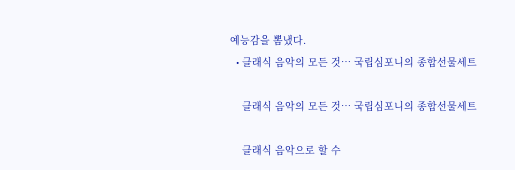예능감을 뽐냈다.
  • 클래식 음악의 모든 것… 국립심포니의 종합선물세트

    클래식 음악의 모든 것… 국립심포니의 종합선물세트

    클래식 음악으로 할 수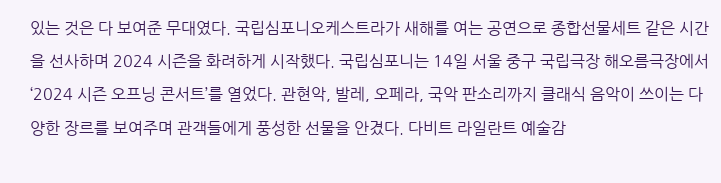있는 것은 다 보여준 무대였다. 국립심포니오케스트라가 새해를 여는 공연으로 종합선물세트 같은 시간을 선사하며 2024 시즌을 화려하게 시작했다. 국립심포니는 14일 서울 중구 국립극장 해오름극장에서 ‘2024 시즌 오프닝 콘서트’를 열었다. 관현악, 발레, 오페라, 국악 판소리까지 클래식 음악이 쓰이는 다양한 장르를 보여주며 관객들에게 풍성한 선물을 안겼다. 다비트 라일란트 예술감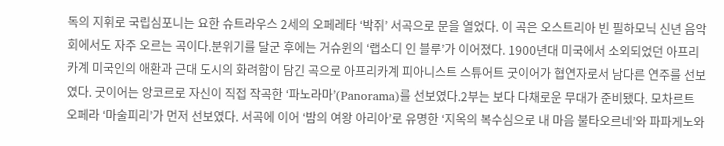독의 지휘로 국립심포니는 요한 슈트라우스 2세의 오페레타 ‘박쥐’ 서곡으로 문을 열었다. 이 곡은 오스트리아 빈 필하모닉 신년 음악회에서도 자주 오르는 곡이다.분위기를 달군 후에는 거슈윈의 ‘랩소디 인 블루’가 이어졌다. 1900년대 미국에서 소외되었던 아프리카계 미국인의 애환과 근대 도시의 화려함이 담긴 곡으로 아프리카계 피아니스트 스튜어트 굿이어가 협연자로서 남다른 연주를 선보였다. 굿이어는 앙코르로 자신이 직접 작곡한 ‘파노라마’(Panorama)를 선보였다.2부는 보다 다채로운 무대가 준비됐다. 모차르트 오페라 ‘마술피리’가 먼저 선보였다. 서곡에 이어 ‘밤의 여왕 아리아’로 유명한 ‘지옥의 복수심으로 내 마음 불타오르네’와 파파게노와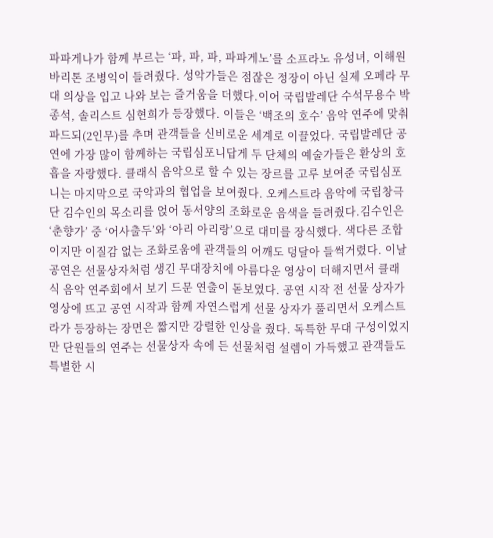파파게나가 함께 부르는 ‘파, 파, 파, 파파게노’를 소프라노 유성녀, 이해원 바리톤 조병익이 들려줬다. 성악가들은 점잖은 정장이 아닌 실제 오페라 무대 의상을 입고 나와 보는 즐거움을 더했다.이어 국립발레단 수석무용수 박종석, 솔리스트 심현희가 등장했다. 이들은 ‘백조의 호수’ 음악 연주에 맞춰 파드되(2인무)를 추며 관객들을 신비로운 세계로 이끌었다. 국립발레단 공연에 가장 많이 함께하는 국립심포니답게 두 단체의 예술가들은 환상의 호흡을 자랑했다. 클래식 음악으로 할 수 있는 장르를 고루 보여준 국립심포니는 마지막으로 국악과의 협업을 보여줬다. 오케스트라 음악에 국립창극단 김수인의 목소리를 얹어 동서양의 조화로운 음색을 들려줬다.김수인은 ‘춘향가’ 중 ‘어사출두’와 ‘아리 아리랑’으로 대미를 장식했다. 색다른 조합이지만 이질감 없는 조화로움에 관객들의 어깨도 덩달아 들썩거렸다. 이날 공연은 선물상자처럼 생긴 무대장치에 아름다운 영상이 더해지면서 클래식 음악 연주회에서 보기 드문 연출이 돋보였다. 공연 시작 전 선물 상자가 영상에 뜨고 공연 시작과 함께 자연스럽게 선물 상자가 풀리면서 오케스트라가 등장하는 장면은 짧지만 강렬한 인상을 줬다. 독특한 무대 구성이었지만 단원들의 연주는 선물상자 속에 든 선물처럼 설렘이 가득했고 관객들도 특별한 시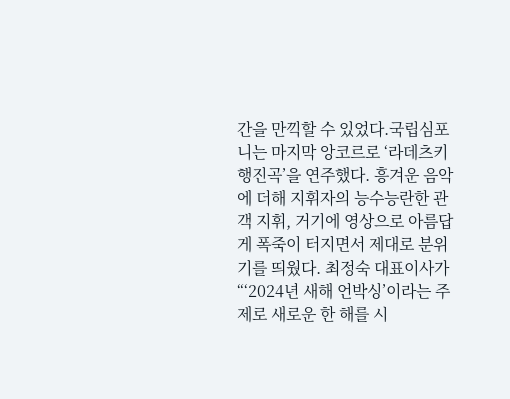간을 만끽할 수 있었다.국립심포니는 마지막 앙코르로 ‘라데츠키 행진곡’을 연주했다. 흥겨운 음악에 더해 지휘자의 능수능란한 관객 지휘, 거기에 영상으로 아름답게 폭죽이 터지면서 제대로 분위기를 띄웠다. 최정숙 대표이사가 “‘2024년 새해 언박싱’이라는 주제로 새로운 한 해를 시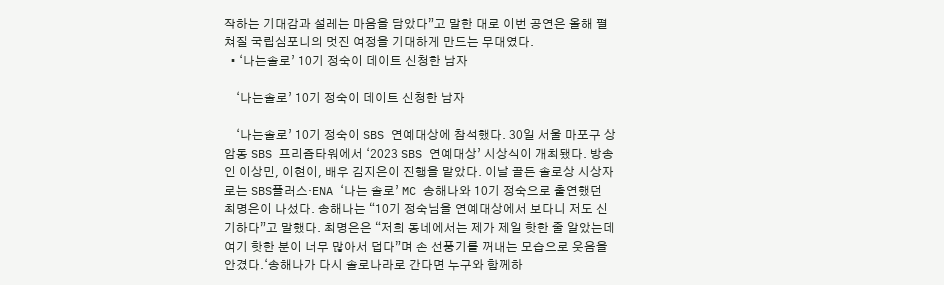작하는 기대감과 설레는 마음을 담았다”고 말한 대로 이번 공연은 올해 펼쳐질 국립심포니의 멋진 여정을 기대하게 만드는 무대였다.
  • ‘나는솔로’ 10기 정숙이 데이트 신청한 남자

    ‘나는솔로’ 10기 정숙이 데이트 신청한 남자

    ‘나는솔로’ 10기 정숙이 SBS 연예대상에 참석했다. 30일 서울 마포구 상암동 SBS 프리즘타워에서 ‘2023 SBS 연예대상’ 시상식이 개최됐다. 방송인 이상민, 이현이, 배우 김지은이 진행을 맡았다. 이날 골든 솔로상 시상자로는 SBS플러스·ENA ‘나는 솔로’ MC 송해나와 10기 정숙으로 출연했던 최명은이 나섰다. 송해나는 “10기 정숙님을 연예대상에서 보다니 저도 신기하다”고 말했다. 최명은은 “저희 동네에서는 제가 제일 핫한 줄 알았는데 여기 핫한 분이 너무 많아서 덥다”며 손 선풍기를 꺼내는 모습으로 웃음을 안겼다.‘송해나가 다시 솔로나라로 간다면 누구와 함께하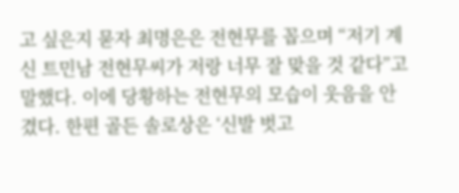고 싶은지 묻자 최명은은 전현무를 꼽으며 “저기 계신 트민남 전현무씨가 저랑 너무 잘 맞을 것 같다”고 말했다. 이에 당황하는 전현무의 모습이 웃음을 안겼다. 한편 골든 솔로상은 ‘신발 벗고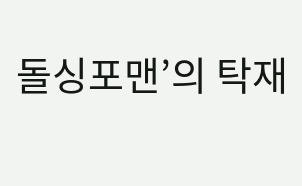돌싱포맨’의 탁재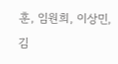훈, 임원희, 이상민, 김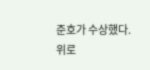준호가 수상했다.
위로